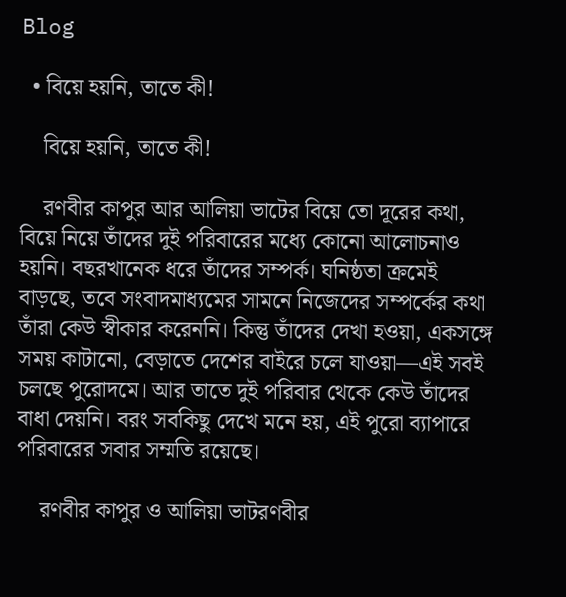Blog

  • বিয়ে হয়নি, তাতে কী!

    বিয়ে হয়নি, তাতে কী!

    রণবীর কাপুর আর আলিয়া ভাটের বিয়ে তো দূরের কথা, বিয়ে নিয়ে তাঁদের দুই পরিবারের মধ্যে কোনো আলোচনাও হয়নি। বছরখানেক ধরে তাঁদের সম্পর্ক। ঘনিষ্ঠতা ক্রমেই বাড়ছে, তবে সংবাদমাধ্যমের সামনে নিজেদের সম্পর্কের কথা তাঁরা কেউ স্বীকার করেননি। কিন্তু তাঁদের দেখা হওয়া, একসঙ্গে সময় কাটানো, বেড়াতে দেশের বাইরে চলে যাওয়া—এই সবই চলছে পুরোদমে। আর তাতে দুই পরিবার থেকে কেউ তাঁদের বাধা দেয়নি। বরং সবকিছু দেখে মনে হয়, এই পুরো ব্যাপারে পরিবারের সবার সম্মতি রয়েছে।

    রণবীর কাপুর ও আলিয়া ভাটরণবীর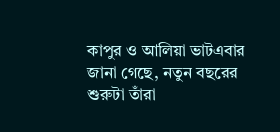কাপুর ও আলিয়া ভাটএবার জানা গেছে, নতুন বছরের শুরুটা তাঁরা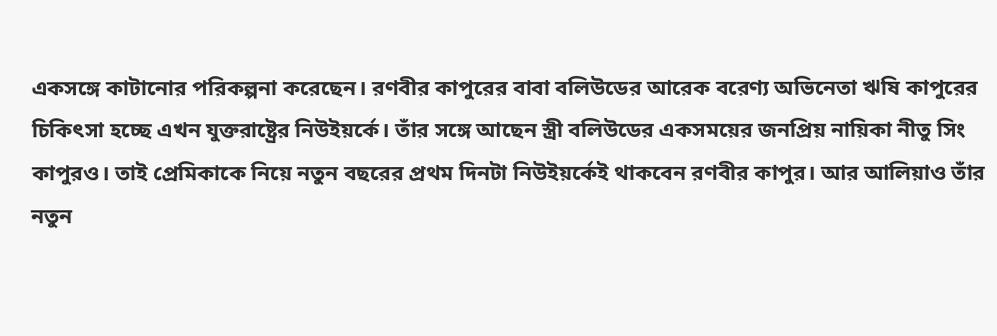একসঙ্গে কাটানোর পরিকল্পনা করেছেন। রণবীর কাপুরের বাবা বলিউডের আরেক বরেণ্য অভিনেতা ঋষি কাপুরের চিকিৎসা হচ্ছে এখন যুক্তরাষ্ট্রের নিউইয়র্কে। তাঁর সঙ্গে আছেন স্ত্রী বলিউডের একসময়ের জনপ্রিয় নায়িকা নীতু সিং কাপুরও। তাই প্রেমিকাকে নিয়ে নতুন বছরের প্রথম দিনটা নিউইয়র্কেই থাকবেন রণবীর কাপুর। আর আলিয়াও তাঁর নতুন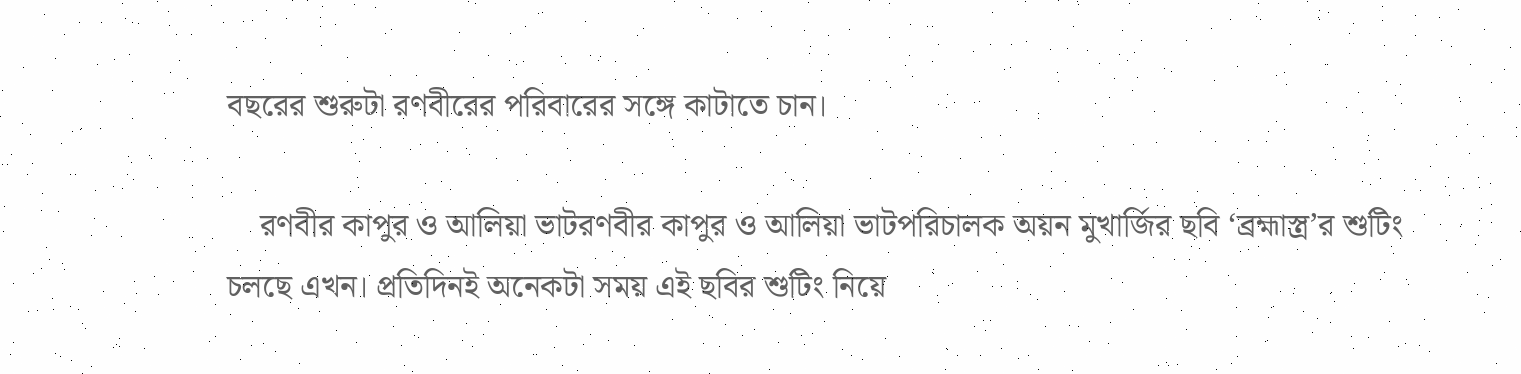বছরের শুরুটা রণবীরের পরিবারের সঙ্গে কাটাতে চান।

    রণবীর কাপুর ও আলিয়া ভাটরণবীর কাপুর ও আলিয়া ভাটপরিচালক অয়ন মুখার্জির ছবি ‘ব্রহ্মাস্ত্র’র শুটিং চলছে এখন। প্রতিদিনই অনেকটা সময় এই ছবির শুটিং নিয়ে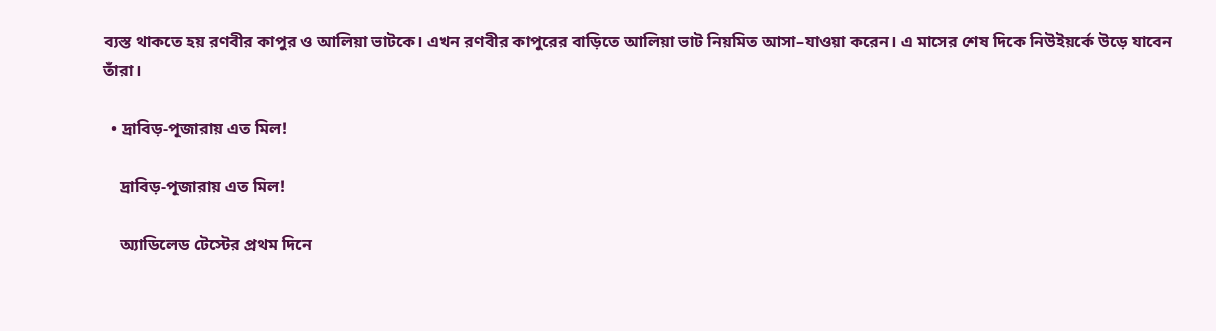ব্যস্ত থাকতে হয় রণবীর কাপুর ও আলিয়া ভাটকে। এখন রণবীর কাপুরের বাড়িতে আলিয়া ভাট নিয়মিত আসা–যাওয়া করেন। এ মাসের শেষ দিকে নিউইয়র্কে উড়ে যাবেন তাঁরা।

  • দ্রাবিড়-পূজারায় এত মিল!

    দ্রাবিড়-পূজারায় এত মিল!

    অ্যাডিলেড টেস্টের প্রথম দিনে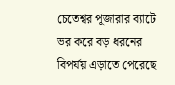চেতেশ্বর পূজারার ব্যাটে ভর করে বড় ধরনের বিপর্যয় এড়াতে পেরেছে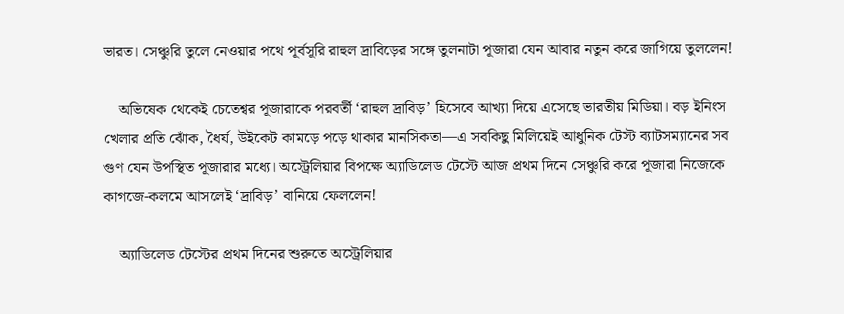ভারত। সেঞ্চুরি তুলে নেওয়ার পথে পূর্বসূরি রাহুল দ্রাবিড়ের সঙ্গে তুলনাটা পূজারা যেন আবার নতুন করে জাগিয়ে তুললেন!

    অভিষেক থেকেই চেতেশ্বর পূজারাকে পরবর্তী ‘রাহুল দ্রাবিড়’ হিসেবে আখ্যা দিয়ে এসেছে ভারতীয় মিডিয়া। বড় ইনিংস খেলার প্রতি ঝোঁক, ধৈর্য, উইকেট কামড়ে পড়ে থাকার মানসিকতা—এ সবকিছু মিলিয়েই আধুনিক টেস্ট ব্যাটসম্যানের সব গুণ যেন উপস্থিত পূজারার মধ্যে। অস্ট্রেলিয়ার বিপক্ষে অ্যাডিলেড টেস্টে আজ প্রথম দিনে সেঞ্চুরি করে পূজারা নিজেকে কাগজে-কলমে আসলেই ‘দ্রাবিড়’ বানিয়ে ফেললেন!

    অ্যাডিলেড টেস্টের প্রথম দিনের শুরুতে অস্ট্রেলিয়ার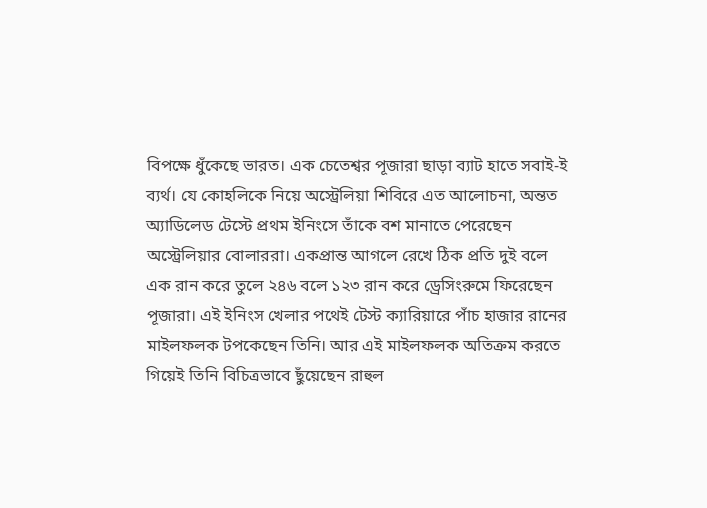বিপক্ষে ধুঁকেছে ভারত। এক চেতেশ্বর পূজারা ছাড়া ব্যাট হাতে সবাই-ই ব্যর্থ। যে কোহলিকে নিয়ে অস্ট্রেলিয়া শিবিরে এত আলোচনা, অন্তত অ্যাডিলেড টেস্টে প্রথম ইনিংসে তাঁকে বশ মানাতে পেরেছেন অস্ট্রেলিয়ার বোলাররা। একপ্রান্ত আগলে রেখে ঠিক প্রতি দুই বলে এক রান করে তুলে ২৪৬ বলে ১২৩ রান করে ড্রেসিংরুমে ফিরেছেন পূজারা। এই ইনিংস খেলার পথেই টেস্ট ক্যারিয়ারে পাঁচ হাজার রানের মাইলফলক টপকেছেন তিনি। আর এই মাইলফলক অতিক্রম করতে গিয়েই তিনি বিচিত্রভাবে ছুঁয়েছেন রাহুল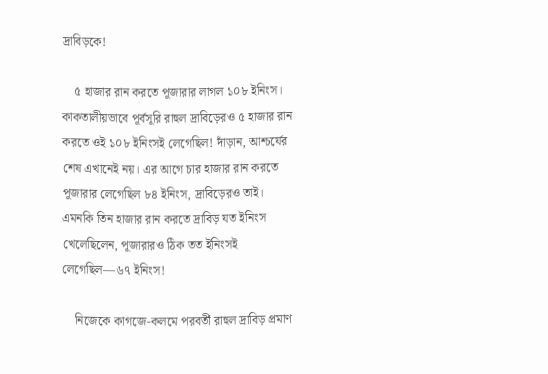দ্রাবিড়কে!

    ৫ হাজার রান করতে পূজারার লাগল ১০৮ ইনিংস। কাকতালীয়ভাবে পূর্বসূরি রাহুল দ্রাবিড়েরও ৫ হাজার রান করতে ওই ১০৮ ইনিংসই লেগেছিল! দাঁড়ান, আশ্চর্যের শেষ এখানেই নয়। এর আগে চার হাজার রান করতে পূজারার লেগেছিল ৮৪ ইনিংস, দ্রাবিড়েরও তাই। এমনকি তিন হাজার রান করতে দ্রাবিড় যত ইনিংস খেলেছিলেন, পূজারারও ঠিক তত ইনিংসই লেগেছিল—৬৭ ইনিংস!

    নিজেকে কাগজে-কলমে পরবর্তী রাহুল দ্রাবিড় প্রমাণ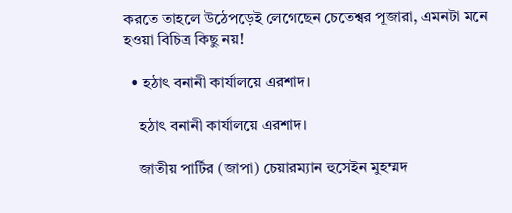করতে তাহলে উঠেপড়েই লেগেছেন চেতেশ্বর পূজারা, এমনটা মনে হওয়া বিচিত্র কিছু নয়!

  • হঠাৎ বনানী কার্যালয়ে এরশাদ।

    হঠাৎ বনানী কার্যালয়ে এরশাদ।

    জাতীয় পার্টির (জাপা) চেয়ারম্যান হুসেইন মুহম্মদ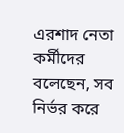এরশাদ নেতা কর্মীদের বলেছেন, সব নির্ভর করে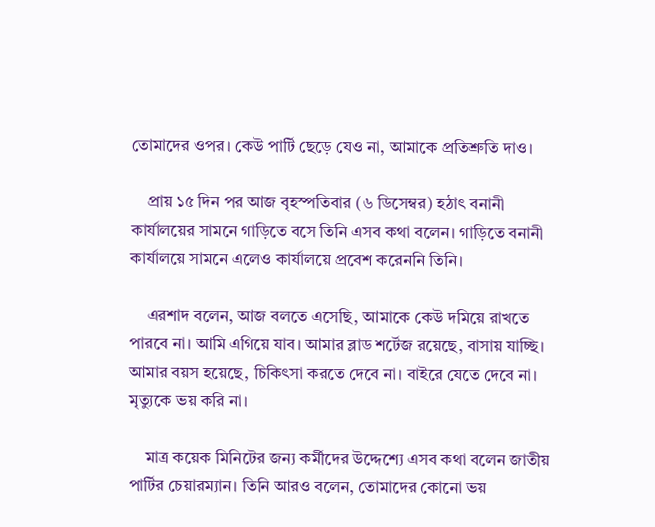তোমাদের ওপর। কেউ পার্টি ছেড়ে যেও না, আমাকে প্রতিশ্রুতি দাও।

    প্রায় ১৫ দিন পর আজ বৃহস্পতিবার (৬ ডিসেম্বর) হঠাৎ বনানী কার্যালয়ের সামনে গাড়িতে বসে তিনি এসব কথা বলেন। গাড়িতে বনানী কার্যালয়ে সামনে এলেও কার্যালয়ে প্রবেশ করেননি তিনি।

    এরশাদ বলেন, আজ বলতে এসেছি, আমাকে কেউ দমিয়ে রাখতে পারবে না। আমি এগিয়ে যাব। আমার ব্লাড শর্টেজ রয়েছে, বাসায় যাচ্ছি। আমার বয়স হয়েছে, চিকিৎসা করতে দেবে না। বাইরে যেতে দেবে না। মৃত্যুকে ভয় করি না।

    মাত্র কয়েক মিনিটের জন্য কর্মীদের উদ্দেশ্যে এসব কথা বলেন জাতীয় পার্টির চেয়ারম্যান। তিনি আরও বলেন, তোমাদের কোনো ভয়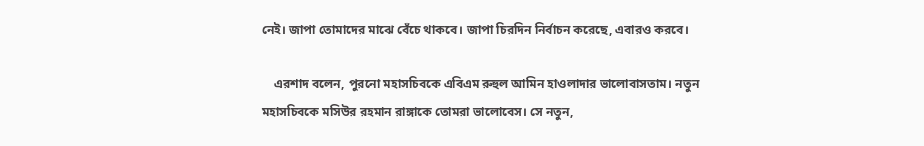নেই। জাপা তোমাদের মাঝে বেঁচে থাকবে। জাপা চিরদিন নির্বাচন করেছে, এবারও করবে।

    এরশাদ বলেন, পুরনো মহাসচিবকে এবিএম রুহুল আমিন হাওলাদার ভালোবাসতাম। নতুন মহাসচিবকে মসিউর রহমান রাঙ্গাকে তোমরা ভালোবেস। সে নতুন,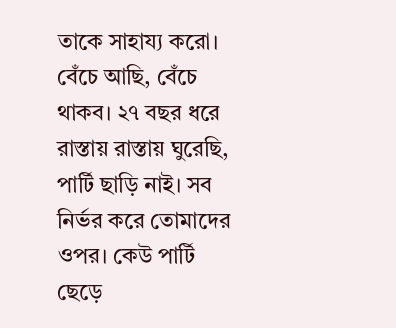তাকে সাহায্য করো। বেঁচে আছি, বেঁচে থাকব। ২৭ বছর ধরে রাস্তায় রাস্তায় ঘুরেছি, পার্টি ছাড়ি নাই। সব নির্ভর করে তোমাদের ওপর। কেউ পার্টি ছেড়ে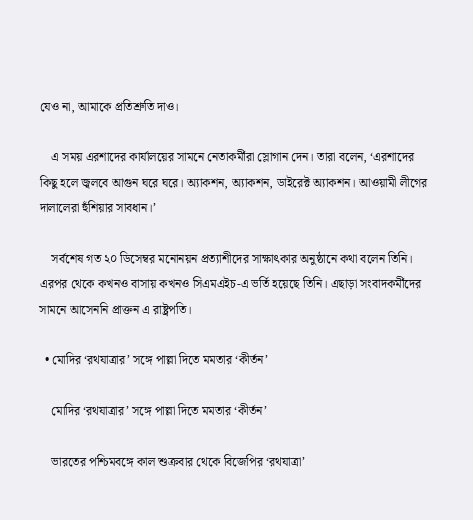যেও না, আমাকে প্রতিশ্রুতি দাও।

    এ সময় এরশাদের কার্যালয়ের সামনে নেতাকর্মীরা স্লোগান দেন। তারা বলেন, ‘এরশাদের কিছু হলে জ্বলবে আগুন ঘরে ঘরে। অ্যাকশন, অ্যাকশন, ডাইরেক্ট অ্যাকশন। আওয়ামী লীগের দালালেরা হুঁশিয়ার সাবধান।’

    সর্বশেষ গত ২০ ডিসেম্বর মনোনয়ন প্রত্যাশীদের সাক্ষাৎকার অনুষ্ঠানে কথা বলেন তিনি। এরপর থেকে কখনও বাসায় কখনও সিএমএইচ-এ ভর্তি হয়েছে তিনি। এছাড়া সংবাদকর্মীদের সামনে আসেননি প্রাক্তন এ রাষ্ট্রপতি।

  • মোদির ‘রথযাত্রার’ সঙ্গে পাল্লা দিতে মমতার ‘কীর্তন’

    মোদির ‘রথযাত্রার’ সঙ্গে পাল্লা দিতে মমতার ‘কীর্তন’

    ভারতের পশ্চিমবঙ্গে কাল শুক্রবার থেকে বিজেপির ‘রথযাত্রা’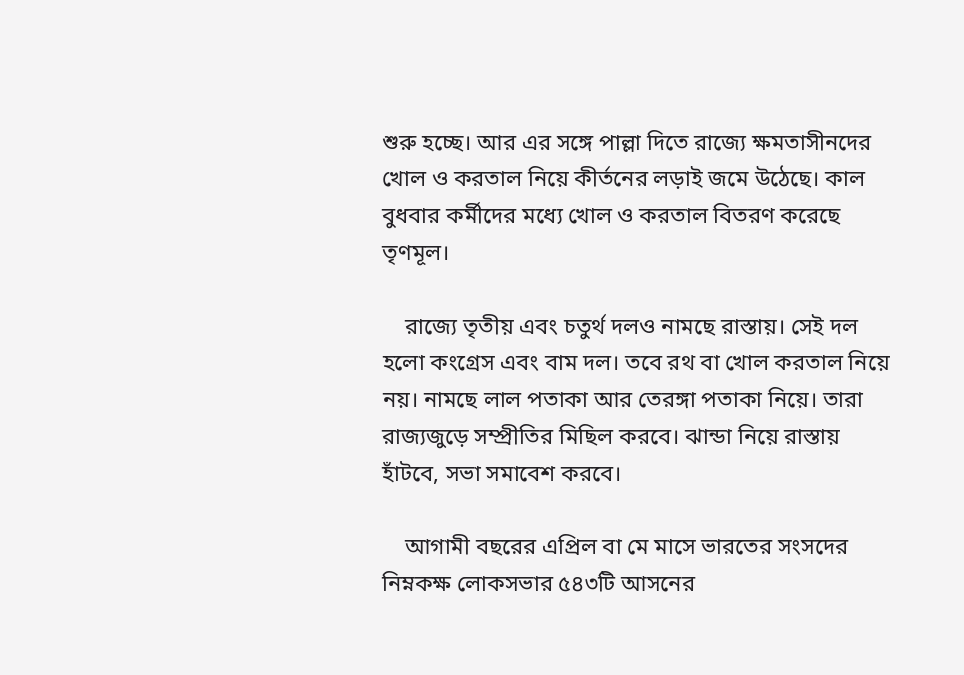শুরু হচ্ছে। আর এর সঙ্গে পাল্লা দিতে রাজ্যে ক্ষমতাসীনদের খোল ও করতাল নিয়ে কীর্তনের লড়াই জমে উঠেছে। কাল বুধবার কর্মীদের মধ্যে খোল ও করতাল বিতরণ করেছে তৃণমূল।

    রাজ্যে তৃতীয় এবং চতুর্থ দলও নামছে রাস্তায়। সেই দল হলো কংগ্রেস এবং বাম দল। তবে রথ বা খোল করতাল নিয়ে নয়। নামছে লাল পতাকা আর তেরঙ্গা পতাকা নিয়ে। তারা রাজ্যজুড়ে সম্প্রীতির মিছিল করবে। ঝান্ডা নিয়ে রাস্তায় হাঁটবে, সভা সমাবেশ করবে।

    আগামী বছরের এপ্রিল বা মে মাসে ভারতের সংসদের নিম্নকক্ষ লোকসভার ৫৪৩টি আসনের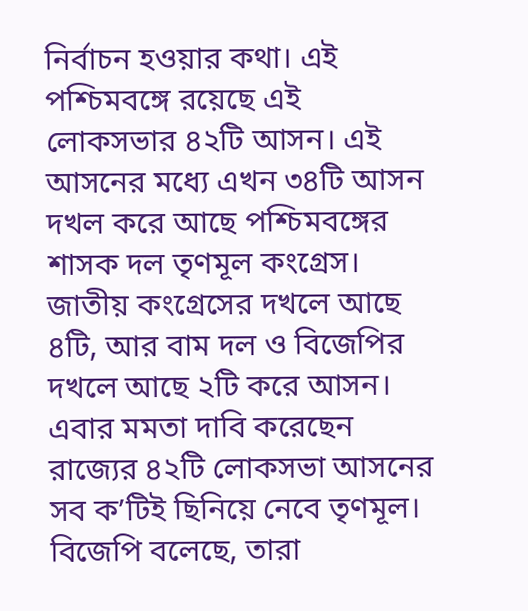নির্বাচন হওয়ার কথা। এই পশ্চিমবঙ্গে রয়েছে এই লোকসভার ৪২টি আসন। এই আসনের মধ্যে এখন ৩৪টি আসন দখল করে আছে পশ্চিমবঙ্গের শাসক দল তৃণমূল কংগ্রেস। জাতীয় কংগ্রেসের দখলে আছে ৪টি, আর বাম দল ও বিজেপির দখলে আছে ২টি করে আসন। এবার মমতা দাবি করেছেন রাজ্যের ৪২টি লোকসভা আসনের সব ক’টিই ছিনিয়ে নেবে তৃণমূল। বিজেপি বলেছে, তারা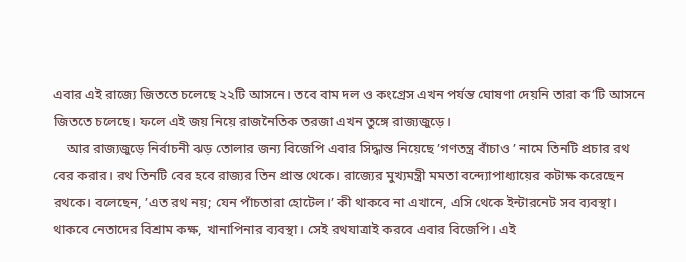এবার এই রাজ্যে জিততে চলেছে ২২টি আসনে। তবে বাম দল ও কংগ্রেস এখন পর্যন্ত ঘোষণা দেয়নি তারা ক’টি আসনে জিততে চলেছে। ফলে এই জয় নিয়ে রাজনৈতিক তরজা এখন তুঙ্গে রাজ্যজুড়ে।
    আর রাজ্যজুড়ে নির্বাচনী ঝড় তোলার জন্য বিজেপি এবার সিদ্ধান্ত নিয়েছে ’গণতন্ত্র বাঁচাও ’ নামে তিনটি প্রচার রথ বের করার। রথ তিনটি বের হবে রাজ্যর তিন প্রান্ত থেকে। রাজ্যের মুখ্যমন্ত্রী মমতা বন্দ্যোপাধ্যায়ের কটাক্ষ করেছেন রথকে। বলেছেন, ’এত রথ নয়; যেন পাঁচতারা হোটেল।’ কী থাকবে না এখানে, এসি থেকে ইন্টারনেট সব ব্যবস্থা। থাকবে নেতাদের বিশ্রাম কক্ষ, খানাপিনার ব্যবস্থা। সেই রথযাত্রাই করবে এবার বিজেপি। এই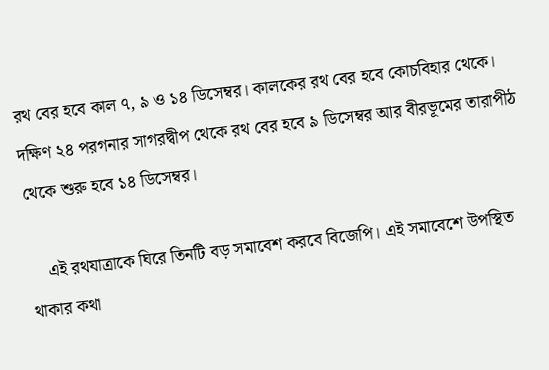রথ বের হবে কাল ৭, ৯ ও ১৪ ডিসেম্বর। কালকের রথ বের হবে কোচবিহার থেকে। দক্ষিণ ২৪ পরগনার সাগরদ্বীপ থেকে রথ বের হবে ৯ ডিসেম্বর আর বীরভূমের তারাপীঠ থেকে শুরু হবে ১৪ ডিসেম্বর।

    এই রথযাত্রাকে ঘিরে তিনটি বড় সমাবেশ করবে বিজেপি। এই সমাবেশে উপস্থিত থাকার কথা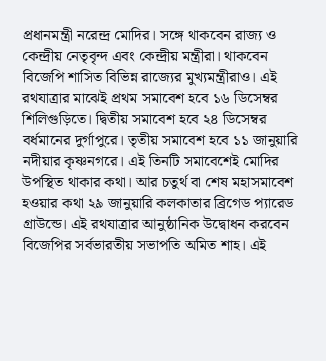প্রধানমন্ত্রী নরেন্দ্র মোদির। সঙ্গে থাকবেন রাজ্য ও কেন্দ্রীয় নেতৃবৃন্দ এবং কেন্দ্রীয় মন্ত্রীরা। থাকবেন বিজেপি শাসিত বিভিন্ন রাজ্যের মুখ্যমন্ত্রীরাও। এই রথযাত্রার মাঝেই প্রথম সমাবেশ হবে ১৬ ডিসেম্বর শিলিগুড়িতে। দ্বিতীয় সমাবেশ হবে ২৪ ডিসেম্বর বর্ধমানের দুর্গাপুরে। তৃতীয় সমাবেশ হবে ১১ জানুয়ারি নদীয়ার কৃষ্ণনগরে। এই তিনটি সমাবেশেই মোদির উপস্থিত থাকার কথা। আর চতুর্থ বা শেষ মহাসমাবেশ হওয়ার কথা ২৯ জানুয়ারি কলকাতার ব্রিগেড প্যারেড গ্রাউন্ডে। এই রথযাত্রার আনুষ্ঠানিক উদ্বোধন করবেন বিজেপির সর্বভারতীয় সভাপতি অমিত শাহ। এই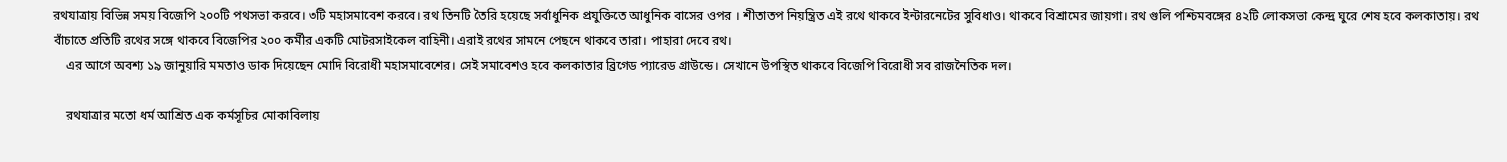রথযাত্রায় বিভিন্ন সময় বিজেপি ২০০টি পথসভা করবে। ৩টি মহাসমাবেশ করবে। রথ তিনটি তৈরি হয়েছে সর্বাধুনিক প্রযুক্তিতে আধুনিক বাসের ওপর । শীতাতপ নিয়ন্ত্রিত এই রথে থাকবে ইন্টারনেটের সুবিধাও। থাকবে বিশ্রামের জায়গা। রথ গুলি পশ্চিমবঙ্গের ৪২টি লোকসভা কেন্দ্র ঘুরে শেষ হবে কলকাতায়। রথ বাঁচাতে প্রতিটি রথের সঙ্গে থাকবে বিজেপির ২০০ কর্মীর একটি মোটরসাইকেল বাহিনী। এরাই রথের সামনে পেছনে থাকবে তারা। পাহারা দেবে রথ।
    এর আগে অবশ্য ১৯ জানুয়ারি মমতাও ডাক দিয়েছেন মোদি বিরোধী মহাসমাবেশের। সেই সমাবেশও হবে কলকাতার ব্রিগেড প্যারেড গ্রাউন্ডে। সেখানে উপস্থিত থাকবে বিজেপি বিরোধী সব রাজনৈতিক দল।

    রথযাত্রার মতো ধর্ম আশ্রিত এক কর্মসূচির মোকাবিলায়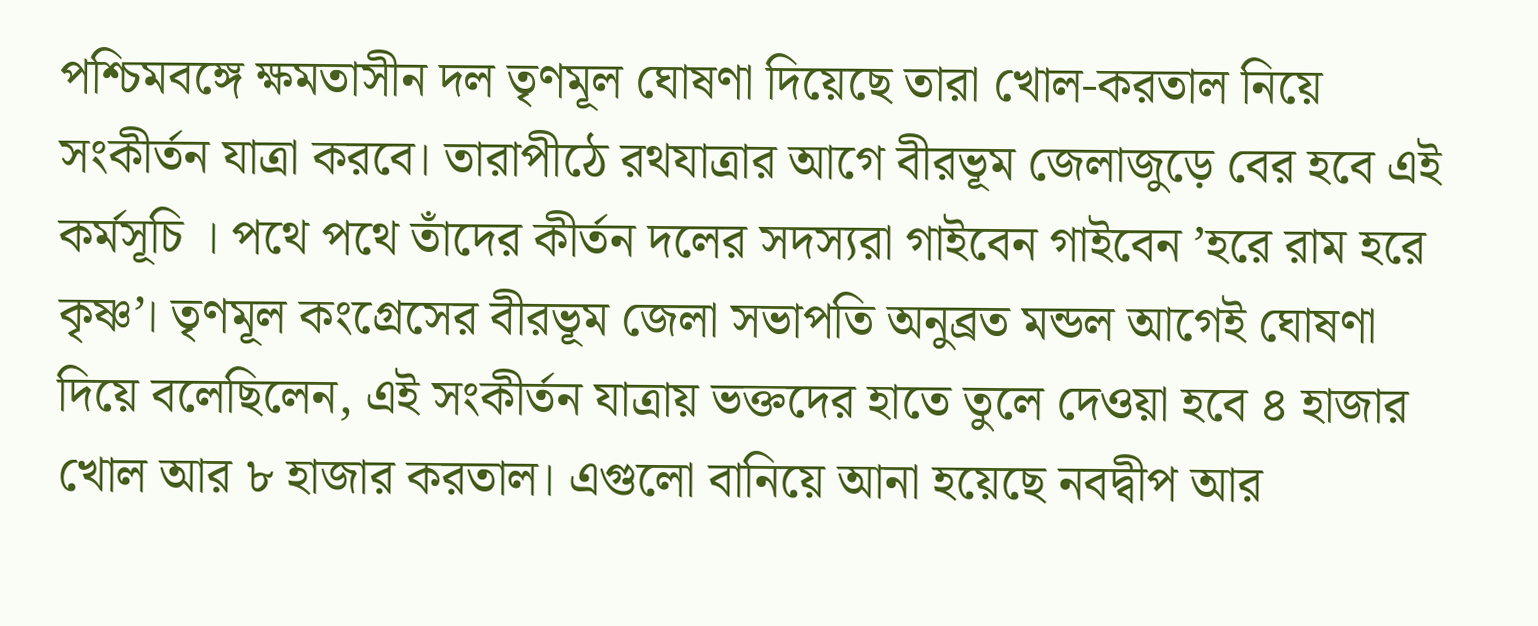পশ্চিমবঙ্গে ক্ষমতাসীন দল তৃণমূল ঘোষণা দিয়েছে তারা খোল-করতাল নিয়ে সংকীর্তন যাত্রা করবে। তারাপীঠে রথযাত্রার আগে বীরভূম জেলাজুড়ে বের হবে এই কর্মসূচি । পথে পথে তাঁদের কীর্তন দলের সদস্যরা গাইবেন গাইবেন ’হরে রাম হরে কৃষ্ণ’। তৃণমূল কংগ্রেসের বীরভূম জেলা সভাপতি অনুব্রত মন্ডল আগেই ঘোষণা দিয়ে বলেছিলেন, এই সংকীর্তন যাত্রায় ভক্তদের হাতে তুলে দেওয়া হবে ৪ হাজার খোল আর ৮ হাজার করতাল। এগুলো বানিয়ে আনা হয়েছে নবদ্বীপ আর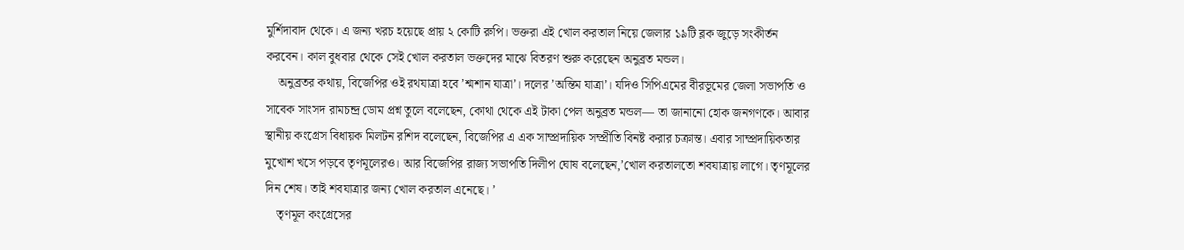মুর্শিদাবাদ থেকে। এ জন্য খরচ হয়েছে প্রায় ২ কোটি রুপি। ভক্তরা এই খোল করতাল নিয়ে জেলার ১৯টি ব্লক জুড়ে সংকীর্তন করবেন। কাল বুধবার থেকে সেই খোল করতাল ভক্তদের মাঝে বিতরণ শুরু করেছেন অনুব্রত মন্ডল।
    অনুব্রতর কথায়, বিজেপির ওই রথযাত্রা হবে ’শ্মশান যাত্রা’। দলের ’অন্তিম যাত্রা’। যদিও সিপিএমের বীরভূমের জেলা সভাপতি ও সাবেক সাংসদ রামচন্দ্র ডোম প্রশ্ন তুলে বলেছেন, কোথা থেকে এই টাকা পেল অনুব্রত মন্ডল— তা জানানো হোক জনগণকে। আবার স্থানীয় কংগ্রেস বিধায়ক মিলটন রশিদ বলেছেন, বিজেপির এ এক সাম্প্রদায়িক সম্প্রীতি বিনষ্ট করার চক্রান্ত। এবার সাম্প্রদায়িকতার মুখোশ খসে পড়বে তৃণমূলেরও। আর বিজেপির রাজ্য সভাপতি দিলীপ ঘোষ বলেছেন,’খোল করতালতো শবযাত্রায় লাগে। তৃণমূলের দিন শেষ। তাই শবযাত্রার জন্য খোল করতাল এনেছে। ’
    তৃণমূল কংগ্রেসের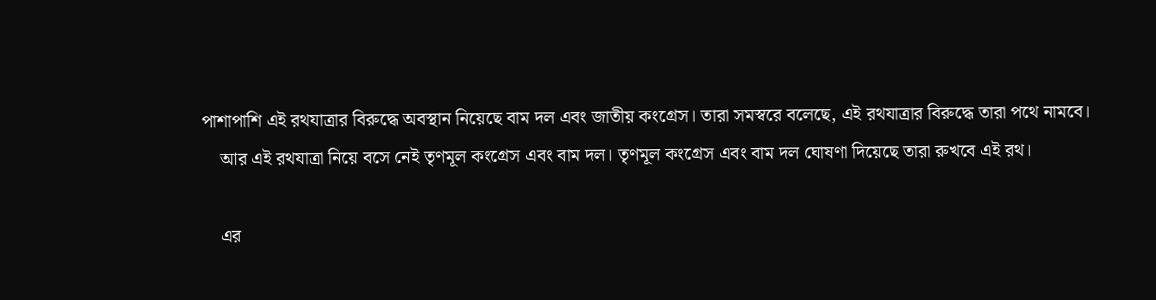পাশাপাশি এই রথযাত্রার বিরুদ্ধে অবস্থান নিয়েছে বাম দল এবং জাতীয় কংগ্রেস। তারা সমস্বরে বলেছে, এই রথযাত্রার বিরুদ্ধে তারা পথে নামবে।
    আর এই রথযাত্রা নিয়ে বসে নেই তৃণমূল কংগ্রেস এবং বাম দল। তৃণমূল কংগ্রেস এবং বাম দল ঘোষণা দিয়েছে তারা রুখবে এই রথ।

    এর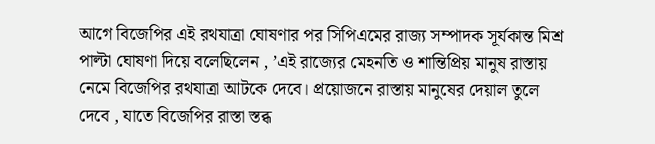আগে বিজেপির এই রথযাত্রা ঘোষণার পর সিপিএমের রাজ্য সম্পাদক সূর্যকান্ত মিশ্র পাল্টা ঘোষণা দিয়ে বলেছিলেন , ’এই রাজ্যের মেহনতি ও শান্তিপ্রিয় মানুষ রাস্তায় নেমে বিজেপির রথযাত্রা আটকে দেবে। প্রয়োজনে রাস্তায় মানুষের দেয়াল তুলে দেবে , যাতে বিজেপির রাস্তা স্তব্ধ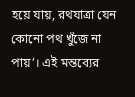হয়ে যায়, রথযাত্রা যেন কোনো পথ খুঁজে না পায়’। এই মন্তব্যের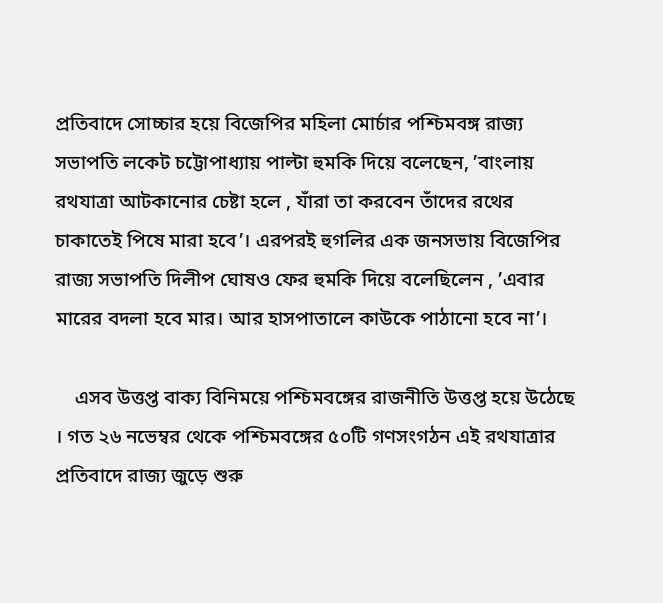প্রতিবাদে সোচ্চার হয়ে বিজেপির মহিলা মোর্চার পশ্চিমবঙ্গ রাজ্য সভাপতি লকেট চট্টোপাধ্যায় পাল্টা হুমকি দিয়ে বলেছেন, ’বাংলায় রথযাত্রা আটকানোর চেষ্টা হলে , যাঁরা তা করবেন তাঁদের রথের চাকাতেই পিষে মারা হবে’। এরপরই হুগলির এক জনসভায় বিজেপির রাজ্য সভাপতি দিলীপ ঘোষও ফের হুমকি দিয়ে বলেছিলেন , ’এবার মারের বদলা হবে মার। আর হাসপাতালে কাউকে পাঠানো হবে না’।

    এসব উত্তপ্ত বাক্য বিনিময়ে পশ্চিমবঙ্গের রাজনীতি উত্তপ্ত হয়ে উঠেছে । গত ২৬ নভেম্বর থেকে পশ্চিমবঙ্গের ৫০টি গণসংগঠন এই রথযাত্রার প্রতিবাদে রাজ্য জুড়ে শুরু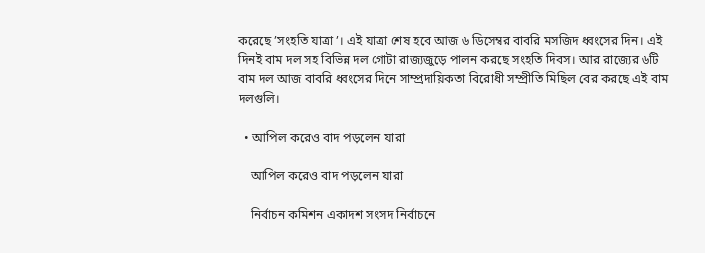করেছে ’সংহতি যাত্রা’। এই যাত্রা শেষ হবে আজ ৬ ডিসেম্বর বাবরি মসজিদ ধ্বংসের দিন। এই দিনই বাম দল সহ বিভিন্ন দল গোটা রাজ্যজুড়ে পালন করছে সংহতি দিবস। আর রাজ্যের ৬টি বাম দল আজ বাবরি ধ্বংসের দিনে সাম্প্রদায়িকতা বিরোধী সম্প্রীতি মিছিল বের করছে এই বাম দলগুলি।

  • আপিল করেও বাদ পড়লেন যারা

    আপিল করেও বাদ পড়লেন যারা

    নির্বাচন কমিশন একাদশ সংসদ নির্বাচনে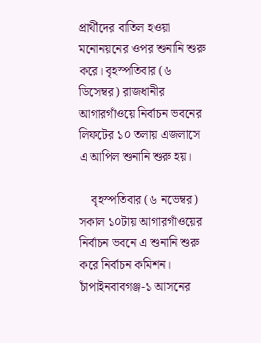প্রার্থীদের বাতিল হওয়া মনোনয়নের ওপর শুনানি শুরু করে। বৃহস্পতিবার (৬ ডিসেম্বর) রাজধানীর আগারগাঁওয়ে নির্বাচন ভবনের লিফটের ১০ তলায় এজলাসে এ আপিল শুনানি শুরু হয়।

    বৃহস্পতিবার (৬ নভেম্বর) সকাল ১০টায় আগারগাঁওয়ের নির্বাচন ভবনে এ শুনানি শুরু করে নির্বাচন কমিশন। চাঁপাইনবাবগঞ্জ-১ আসনের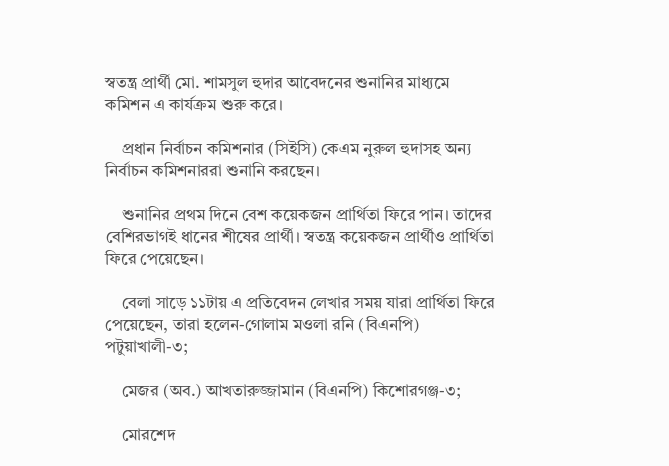স্বতন্ত্র প্রার্থী মো. শামসুল হুদার আবেদনের শুনানির মাধ্যমে কমিশন এ কার্যক্রম শুরু করে।

    প্রধান নির্বাচন কমিশনার (সিইসি) কেএম নুরুল হুদাসহ অন্য নির্বাচন কমিশনাররা শুনানি করছেন।

    শুনানির প্রথম দিনে বেশ কয়েকজন প্রার্থিতা ফিরে পান। তাদের বেশিরভাগই ধানের শীষের প্রার্থী। স্বতন্ত্র কয়েকজন প্রার্থীও প্রার্থিতা ফিরে পেয়েছেন।

    বেলা সাড়ে ১১টায় এ প্রতিবেদন লেখার সময় যারা প্রার্থিতা ফিরে পেয়েছেন, তারা হলেন-গোলাম মওলা রনি (বিএনপি) পটুয়াখালী-৩;

    মেজর (অব.) আখতারুজ্জামান (বিএনপি) কিশোরগঞ্জ-৩;

    মোরশেদ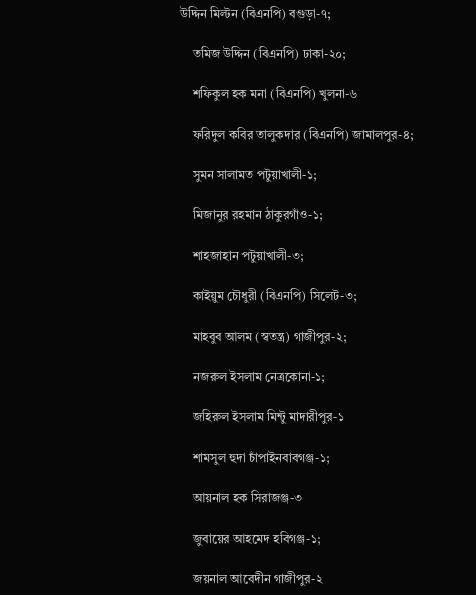উদ্দিন মিল্টন (বিএনপি) বগুড়া-৭;

    তমিজ উদ্দিন (বিএনপি) ঢাকা-২০;

    শফিকুল হক মনা (বিএনপি) খুলনা-৬

    ফরিদুল কবির তালুকদার (বিএনপি) জামালপুর-৪;

    সুমন সালামত পটুয়াখালী-১;

    মিজানুর রহমান ঠাকুরগাঁও-১;

    শাহজাহান পটুয়াখালী-৩;

    কাইয়ুম চৌধুরী (বিএনপি) সিলেট-৩;

    মাহবুব আলম (স্বতন্ত্র) গাজীপুর-২;

    নজরুল ইসলাম নেত্রকোনা-১;

    জহিরুল ইসলাম মিন্টু মাদারীপুর-১

    শামসুল হুদা চাঁপাইনবাবগঞ্জ-১;

    আয়নাল হক সিরাজঞ্জ-৩

    জুবায়ের আহমেদ হবিগঞ্জ-১;

    জয়নাল আবেদীন গাজীপুর-২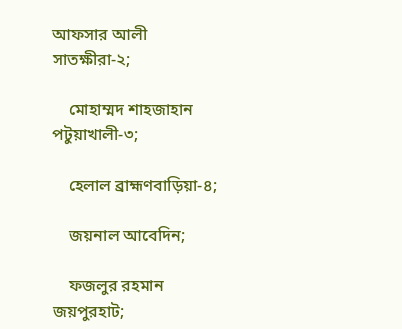আফসার আলী সাতক্ষীরা-২;

    মোহাম্মদ শাহজাহান পটুয়াখালী-৩;

    হেলাল ব্রাহ্মণবাড়িয়া-৪;

    জয়নাল আবেদিন;

    ফজলুর রহমান জয়পুরহাট;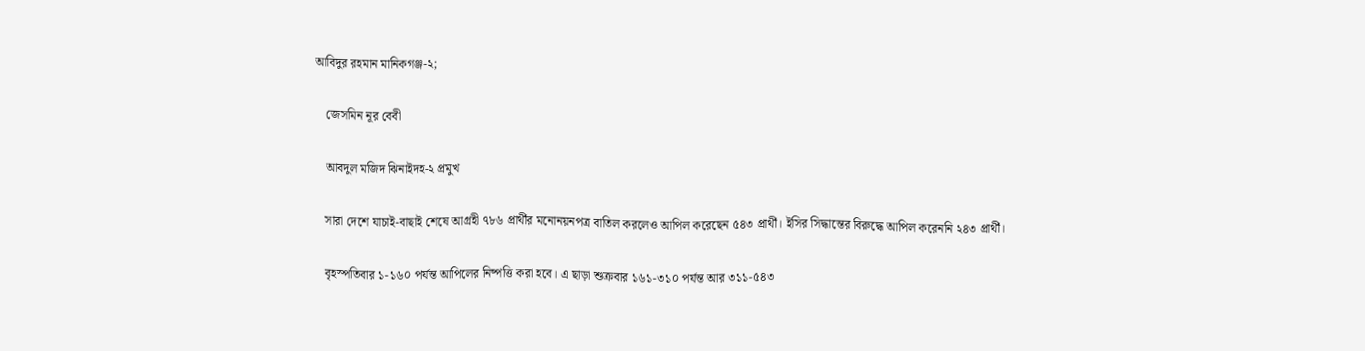আবিদুর রহমান মানিকগঞ্জ-২;

    জেসমিন নূর বেবী

    আবদুল মজিদ ঝিনাইদহ-২ প্রমুখ

    সারা দেশে যাচাই-বাছাই শেষে আগ্রহী ৭৮৬ প্রার্থীর মনোনয়নপত্র বাতিল করলেও আপিল করেছেন ৫৪৩ প্রার্থী। ইসির সিদ্ধান্তের বিরুদ্ধে আপিল করেননি ২৪৩ প্রার্থী।

    বৃহস্পতিবার ১-১৬০ পর্যন্ত আপিলের নিষ্পত্তি করা হবে। এ ছাড়া শুক্রবার ১৬১-৩১০ পর্যন্ত আর ৩১১-৫৪৩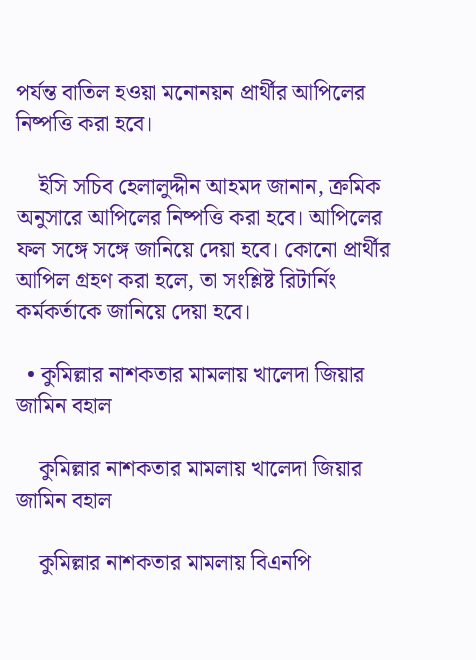পর্যন্ত বাতিল হওয়া মনোনয়ন প্রার্থীর আপিলের নিষ্পত্তি করা হবে।

    ইসি সচিব হেলালুদ্দীন আহমদ জানান, ক্রমিক অনুসারে আপিলের নিষ্পত্তি করা হবে। আপিলের ফল সঙ্গে সঙ্গে জানিয়ে দেয়া হবে। কোনো প্রার্থীর আপিল গ্রহণ করা হলে, তা সংশ্লিষ্ট রিটার্নিং কর্মকর্তাকে জানিয়ে দেয়া হবে।

  • কুমিল্লার নাশকতার মামলায় খালেদা জিয়ার জামিন বহাল

    কুমিল্লার নাশকতার মামলায় খালেদা জিয়ার জামিন বহাল

    কুমিল্লার নাশকতার মামলায় বিএনপি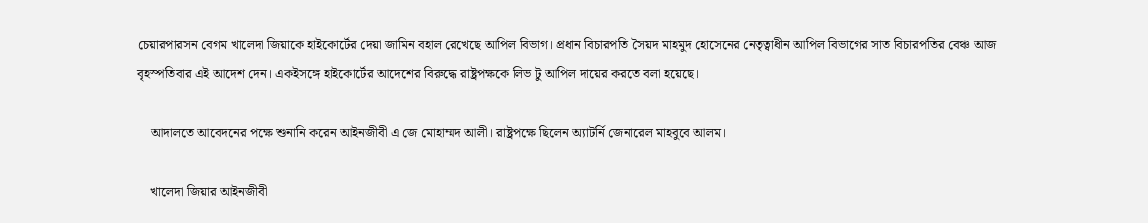চেয়ারপারসন বেগম খালেদা জিয়াকে হাইকোর্টের দেয়া জামিন বহাল রেখেছে আপিল বিভাগ। প্রধান বিচারপতি সৈয়দ মাহমুদ হোসেনের নেতৃত্বাধীন আপিল বিভাগের সাত বিচারপতির বেঞ্চ আজ বৃহস্পতিবার এই আদেশ দেন। একইসঙ্গে হাইকোর্টের আদেশের বিরুদ্ধে রাষ্ট্রপক্ষকে লিভ টু আপিল দায়ের করতে বলা হয়েছে।

    আদালতে আবেদনের পক্ষে শুনানি করেন আইনজীবী এ জে মোহাম্মদ আলী। রাষ্ট্রপক্ষে ছিলেন অ্যাটর্নি জেনারেল মাহবুবে আলম।

    খালেদা জিয়ার আইনজীবী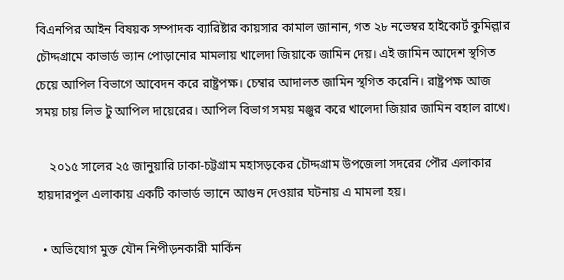বিএনপির আইন বিষয়ক সম্পাদক ব্যারিষ্টার কায়সার কামাল জানান, গত ২৮ নভেম্বর হাইকোর্ট কুমিল্লার চৌদ্দগ্রামে কাভার্ড ভ্যান পোড়ানোর মামলায় খালেদা জিয়াকে জামিন দেয়। এই জামিন আদেশ স্থগিত চেয়ে আপিল বিভাগে আবেদন করে রাষ্ট্রপক্ষ। চেম্বার আদালত জামিন স্থগিত করেনি। রাষ্ট্রপক্ষ আজ সময় চায় লিভ টু আপিল দায়েরের। আপিল বিভাগ সময় মঞ্জুর করে খালেদা জিয়ার জামিন বহাল রাখে।

    ২০১৫ সালের ২৫ জানুয়ারি ঢাকা-চট্টগ্রাম মহাসড়কের চৌদ্দগ্রাম উপজেলা সদরের পৌর এলাকার হায়দারপুল এলাকায় একটি কাভার্ড ভ্যানে আগুন দেওয়ার ঘটনায় এ মামলা হয়।

  • অভিযোগ মুক্ত যৌন নিপীড়নকারী মার্কিন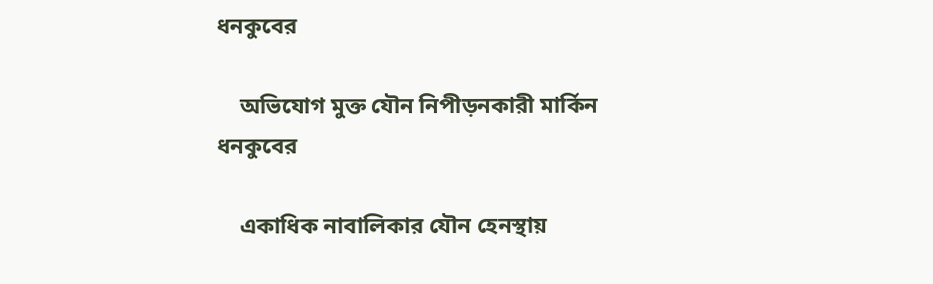ধনকুবের

    অভিযোগ মুক্ত যৌন নিপীড়নকারী মার্কিন ধনকুবের

    একাধিক নাবালিকার যৌন হেনস্থায়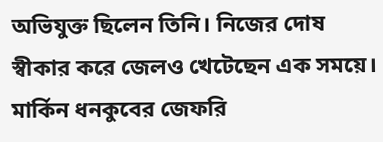অভিযুক্ত ছিলেন তিনি। নিজের দোষ স্বীকার করে জেলও খেটেছেন এক সময়ে। মার্কিন ধনকুবের জেফরি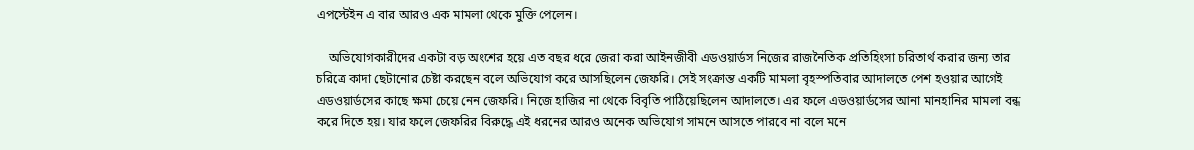এপস্টেইন এ বার আরও এক মামলা থেকে মুক্তি পেলেন।

    অভিযোগকারীদের একটা বড় অংশের হয়ে এত বছর ধরে জেরা করা আইনজীবী এডওয়ার্ডস নিজের রাজনৈতিক প্রতিহিংসা চরিতার্থ করার জন্য তার চরিত্রে কাদা ছেটানোর চেষ্টা করছেন বলে অভিযোগ করে আসছিলেন জেফরি। সেই সংক্রান্ত একটি মামলা বৃহস্পতিবার আদালতে পেশ হওয়ার আগেই এডওয়ার্ডসের কাছে ক্ষমা চেয়ে নেন জেফরি। নিজে হাজির না থেকে বিবৃতি পাঠিয়েছিলেন আদালতে। এর ফলে এডওয়ার্ডসের আনা মানহানির মামলা বন্ধ করে দিতে হয়। যার ফলে জেফরির বিরুদ্ধে এই ধরনের আরও অনেক অভিযোগ সামনে আসতে পারবে না বলে মনে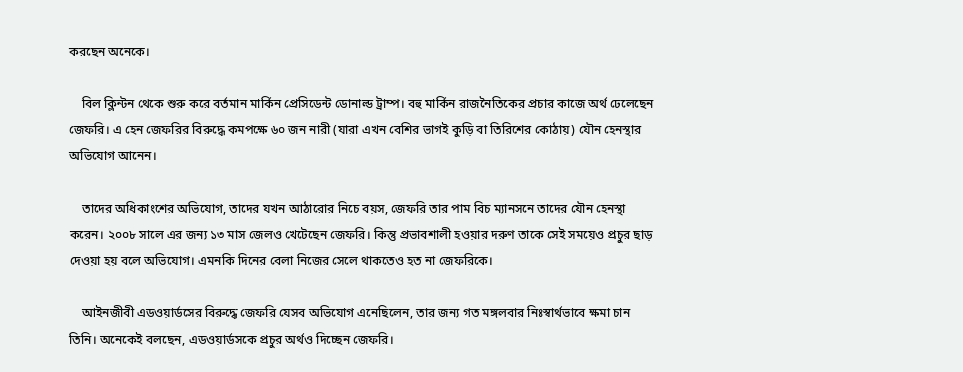করছেন অনেকে।

    বিল ক্লিন্টন থেকে শুরু করে বর্তমান মার্কিন প্রেসিডেন্ট ডোনাল্ড ট্রাম্প। বহু মার্কিন রাজনৈতিকের প্রচার কাজে অর্থ ঢেলেছেন জেফরি। এ হেন জেফরির বিরুদ্ধে কমপক্ষে ৬০ জন নারী (যারা এখন বেশির ভাগই কুড়ি বা তিরিশের কোঠায়) যৌন হেনস্থার অভিযোগ আনেন।

    তাদের অধিকাংশের অভিযোগ, তাদের যখন আঠারোর নিচে বয়স, জেফরি তার পাম বিচ ম্যানসনে তাদের যৌন হেনস্থা করেন। ২০০৮ সালে এর জন্য ১৩ মাস জেলও খেটেছেন জেফরি। কিন্তু প্রভাবশালী হওয়ার দরুণ তাকে সেই সময়েও প্রচুর ছাড় দেওয়া হয় বলে অভিযোগ। এমনকি দিনের বেলা নিজের সেলে থাকতেও হত না জেফরিকে।

    আইনজীবী এডওয়ার্ডসের বিরুদ্ধে জেফরি যেসব অভিযোগ এনেছিলেন, তার জন্য গত মঙ্গলবার নিঃস্বার্থভাবে ক্ষমা চান তিনি। অনেকেই বলছেন, এডওয়ার্ডসকে প্রচুর অর্থও দিচ্ছেন জেফরি।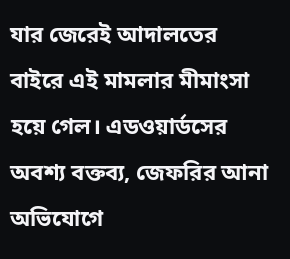যার জেরেই আদালতের বাইরে এই মামলার মীমাংসা হয়ে গেল। এডওয়ার্ডসের অবশ্য বক্তব্য, জেফরির আনা অভিযোগে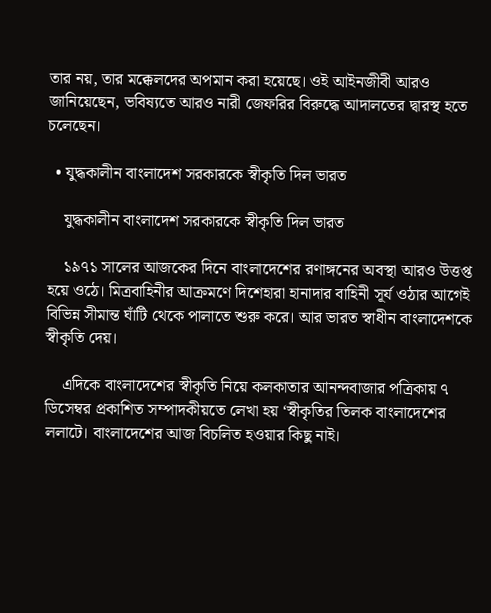তার নয়, তার মক্কেলদের অপমান করা হয়েছে। ওই আইনজীবী আরও জানিয়েছেন, ভবিষ্যতে আরও নারী জেফরির বিরুদ্ধে আদালতের দ্বারস্থ হতে চলেছেন।

  • যুদ্ধকালীন বাংলাদেশ সরকারকে স্বীকৃতি দিল ভারত

    যুদ্ধকালীন বাংলাদেশ সরকারকে স্বীকৃতি দিল ভারত

    ১৯৭১ সালের আজকের দিনে বাংলাদেশের রণাঙ্গনের অবস্থা আরও উত্তপ্ত হয়ে ওঠে। মিত্রবাহিনীর আক্রমণে দিশেহারা হানাদার বাহিনী সূর্য ওঠার আগেই বিভিন্ন সীমান্ত ঘাঁটি থেকে পালাতে শুরু করে। আর ভারত স্বাধীন বাংলাদেশকে স্বীকৃতি দেয়।

    এদিকে বাংলাদেশের স্বীকৃতি নিয়ে কলকাতার আনন্দবাজার পত্রিকায় ৭ ডিসেম্বর প্রকাশিত সম্পাদকীয়তে লেখা হয় ‘স্বীকৃতির তিলক বাংলাদেশের ললাটে। বাংলাদেশের আজ বিচলিত হওয়ার কিছু নাই।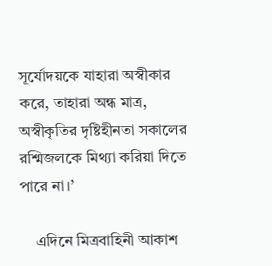সূর্যোদয়কে যাহারা অস্বীকার করে, তাহারা অন্ধ মাত্র, অস্বীকৃতির দৃষ্টিহীনতা সকালের রশ্মিজলকে মিথ্যা করিয়া দিতে পারে না।’

    এদিনে মিত্রবাহিনী আকাশ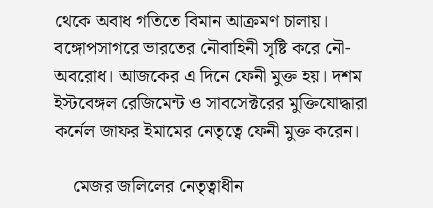থেকে অবাধ গতিতে বিমান আক্রমণ চালায়। বঙ্গোপসাগরে ভারতের নৌবাহিনী সৃষ্টি করে নৌ-অবরোধ। আজকের এ দিনে ফেনী মুক্ত হয়। দশম ইস্টবেঙ্গল রেজিমেন্ট ও সাবসেক্টরের মুক্তিযোদ্ধারা কর্নেল জাফর ইমামের নেতৃত্বে ফেনী মুক্ত করেন।

    মেজর জলিলের নেতৃত্বাধীন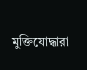মুক্তিযোদ্ধারা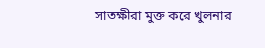সাতক্ষীরা মুক্ত করে খুলনার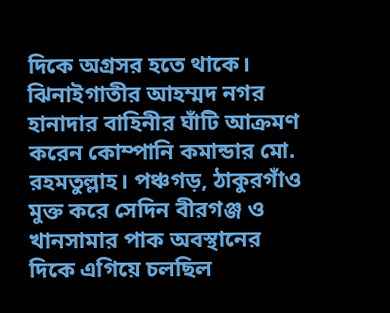দিকে অগ্রসর হতে থাকে। ঝিনাইগাতীর আহম্মদ নগর হানাদার বাহিনীর ঘাঁটি আক্রমণ করেন কোম্পানি কমান্ডার মো. রহমতুল্লাহ। পঞ্চগড়, ঠাকুরগাঁও মুক্ত করে সেদিন বীরগঞ্জ ও খানসামার পাক অবস্থানের দিকে এগিয়ে চলছিল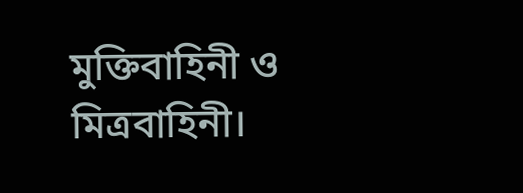মুক্তিবাহিনী ও মিত্রবাহিনী।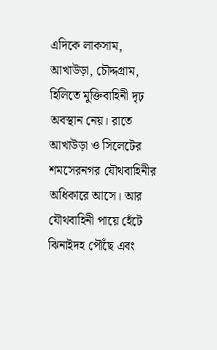এদিকে লাকসাম, আখাউড়া, চৌদ্দগ্রাম, হিলিতে মুক্তিবাহিনী দৃঢ় অবস্থান নেয়। রাতে আখাউড়া ও সিলেটের শমসেরনগর যৌথবাহিনীর অধিকারে আসে। আর যৌথবাহিনী পায়ে হেঁটে ঝিনাইদহ পৌঁছে এবং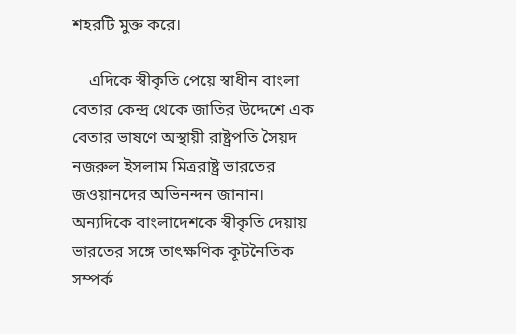শহরটি মুক্ত করে।

    এদিকে স্বীকৃতি পেয়ে স্বাধীন বাংলা বেতার কেন্দ্র থেকে জাতির উদ্দেশে এক বেতার ভাষণে অস্থায়ী রাষ্ট্রপতি সৈয়দ নজরুল ইসলাম মিত্ররাষ্ট্র ভারতের জওয়ানদের অভিনন্দন জানান। অন্যদিকে বাংলাদেশকে স্বীকৃতি দেয়ায় ভারতের সঙ্গে তাৎক্ষণিক কূটনৈতিক সম্পর্ক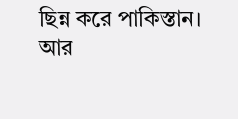ছিন্ন করে পাকিস্তান। আর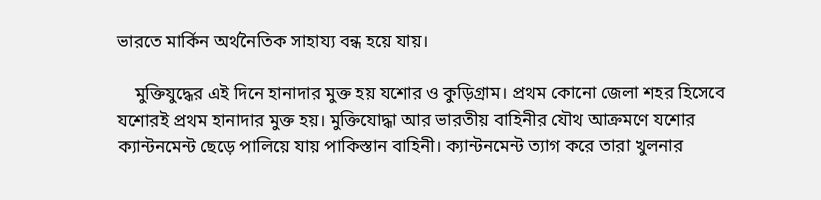ভারতে মার্কিন অর্থনৈতিক সাহায্য বন্ধ হয়ে যায়।

    মুক্তিযুদ্ধের এই দিনে হানাদার মুক্ত হয় যশোর ও কুড়িগ্রাম। প্রথম কোনো জেলা শহর হিসেবে যশোরই প্রথম হানাদার মুক্ত হয়। মুক্তিযোদ্ধা আর ভারতীয় বাহিনীর যৌথ আক্রমণে যশোর ক্যান্টনমেন্ট ছেড়ে পালিয়ে যায় পাকিস্তান বাহিনী। ক্যান্টনমেন্ট ত্যাগ করে তারা খুলনার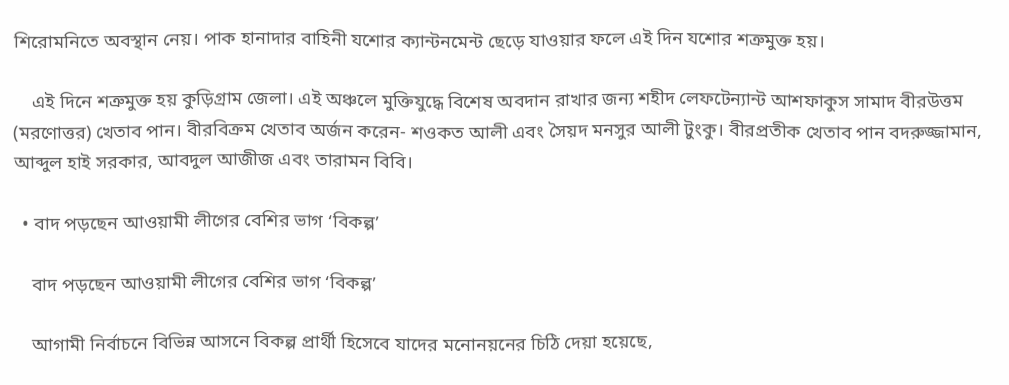শিরোমনিতে অবস্থান নেয়। পাক হানাদার বাহিনী যশোর ক্যান্টনমেন্ট ছেড়ে যাওয়ার ফলে এই দিন যশোর শত্রুমুক্ত হয়।

    এই দিনে শত্রুমুক্ত হয় কুড়িগ্রাম জেলা। এই অঞ্চলে মুক্তিযুদ্ধে বিশেষ অবদান রাখার জন্য শহীদ লেফটেন্যান্ট আশফাকুস সামাদ বীরউত্তম (মরণোত্তর) খেতাব পান। বীরবিক্রম খেতাব অর্জন করেন- শওকত আলী এবং সৈয়দ মনসুর আলী টুংকু। বীরপ্রতীক খেতাব পান বদরুজ্জামান, আব্দুল হাই সরকার, আবদুল আজীজ এবং তারামন বিবি।

  • বাদ পড়ছেন আওয়ামী লীগের বেশির ভাগ ‘বিকল্প’

    বাদ পড়ছেন আওয়ামী লীগের বেশির ভাগ ‘বিকল্প’

    আগামী নির্বাচনে বিভিন্ন আসনে বিকল্প প্রার্থী হিসেবে যাদের মনোনয়নের চিঠি দেয়া হয়েছে,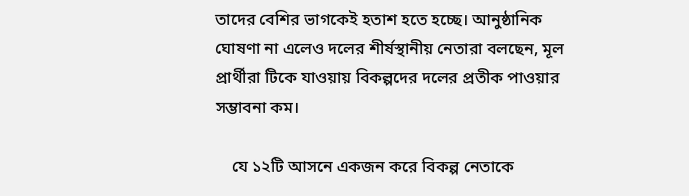তাদের বেশির ভাগকেই হতাশ হতে হচ্ছে। আনুষ্ঠানিক ঘোষণা না এলেও দলের শীর্ষস্থানীয় নেতারা বলছেন, মূল প্রার্থীরা টিকে যাওয়ায় বিকল্পদের দলের প্রতীক পাওয়ার সম্ভাবনা কম।

    যে ১২টি আসনে একজন করে বিকল্প নেতাকে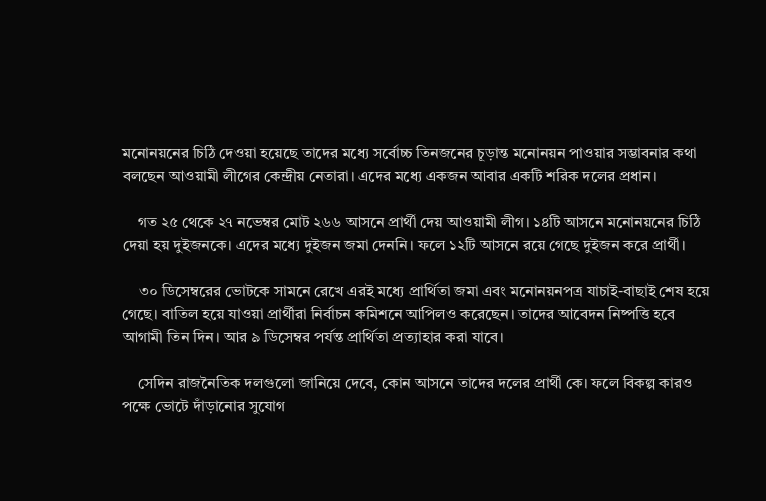মনোনয়নের চিঠি দেওয়া হয়েছে তাদের মধ্যে সর্বোচ্চ তিনজনের চূড়ান্ত মনোনয়ন পাওয়ার সম্ভাবনার কথা বলছেন আওয়ামী লীগের কেন্দ্রীয় নেতারা। এদের মধ্যে একজন আবার একটি শরিক দলের প্রধান।

    গত ২৫ থেকে ২৭ নভেম্বর মোট ২৬৬ আসনে প্রার্থী দেয় আওয়ামী লীগ। ১৪টি আসনে মনোনয়নের চিঠি দেয়া হয় দুইজনকে। এদের মধ্যে দুইজন জমা দেননি। ফলে ১২টি আসনে রয়ে গেছে দুইজন করে প্রার্থী।

    ৩০ ডিসেম্বরের ভোটকে সামনে রেখে এরই মধ্যে প্রার্থিতা জমা এবং মনোনয়নপত্র যাচাই-বাছাই শেষ হয়ে গেছে। বাতিল হয়ে যাওয়া প্রার্থীরা নির্বাচন কমিশনে আপিলও করেছেন। তাদের আবেদন নিষ্পত্তি হবে আগামী তিন দিন। আর ৯ ডিসেম্বর পর্যন্ত প্রার্থিতা প্রত্যাহার করা যাবে।

    সেদিন রাজনৈতিক দলগুলো জানিয়ে দেবে, কোন আসনে তাদের দলের প্রার্থী কে। ফলে বিকল্প কারও পক্ষে ভোটে দাঁড়ানোর সুযোগ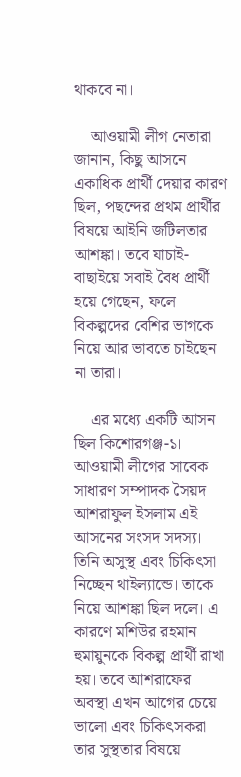থাকবে না।

    আওয়ামী লীগ নেতারা জানান, কিছু আসনে একাধিক প্রার্থী দেয়ার কারণ ছিল, পছন্দের প্রথম প্রার্থীর বিষয়ে আইনি জটিলতার আশঙ্কা। তবে যাচাই-বাছাইয়ে সবাই বৈধ প্রার্থী হয়ে গেছেন, ফলে বিকল্পদের বেশির ভাগকে নিয়ে আর ভাবতে চাইছেন না তারা।

    এর মধ্যে একটি আসন ছিল কিশোরগঞ্জ-১। আওয়ামী লীগের সাবেক সাধারণ সম্পাদক সৈয়দ আশরাফুল ইসলাম এই আসনের সংসদ সদস্য। তিনি অসুস্থ এবং চিকিৎসা নিচ্ছেন থাইল্যান্ডে। তাকে নিয়ে আশঙ্কা ছিল দলে। এ কারণে মশিউর রহমান হুমায়ুনকে বিকল্প প্রার্থী রাখা হয়। তবে আশরাফের অবস্থা এখন আগের চেয়ে ভালো এবং চিকিৎসকরা তার সুস্থতার বিষয়ে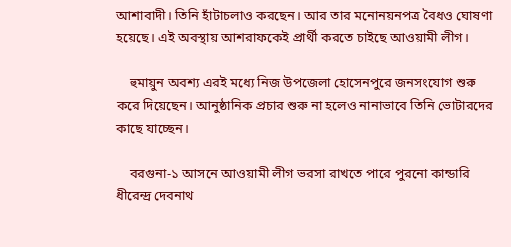আশাবাদী। তিনি হাঁটাচলাও করছেন। আর তার মনোনয়নপত্র বৈধও ঘোষণা হয়েছে। এই অবস্থায় আশরাফকেই প্রার্থী করতে চাইছে আওয়ামী লীগ।

    হুমায়ুন অবশ্য এরই মধ্যে নিজ উপজেলা হোসেনপুরে জনসংযোগ শুরু করে দিয়েছেন। আনুষ্ঠানিক প্রচার শুরু না হলেও নানাভাবে তিনি ভোটারদের কাছে যাচ্ছেন।

    বরগুনা-১ আসনে আওয়ামী লীগ ভরসা রাখতে পারে পুরনো কান্ডারি ধীরেন্দ্র দেবনাথ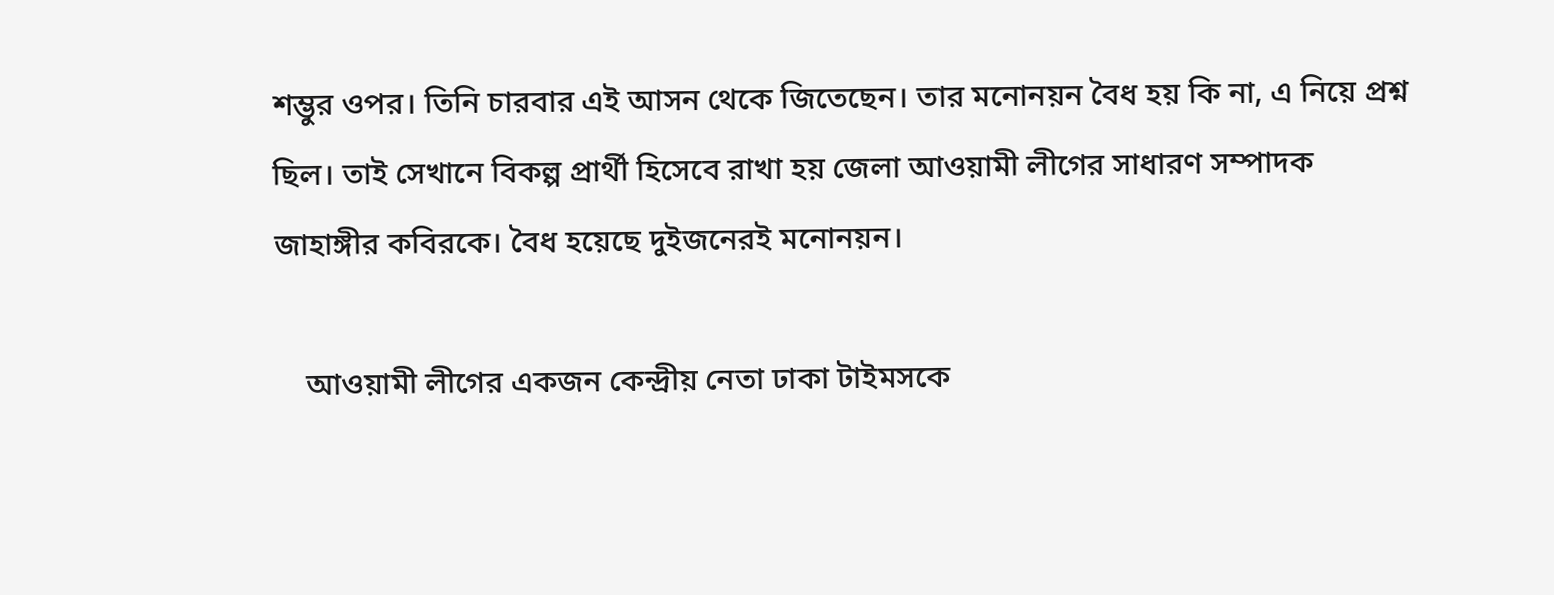শম্ভুর ওপর। তিনি চারবার এই আসন থেকে জিতেছেন। তার মনোনয়ন বৈধ হয় কি না, এ নিয়ে প্রশ্ন ছিল। তাই সেখানে বিকল্প প্রার্থী হিসেবে রাখা হয় জেলা আওয়ামী লীগের সাধারণ সম্পাদক জাহাঙ্গীর কবিরকে। বৈধ হয়েছে দুইজনেরই মনোনয়ন।

    আওয়ামী লীগের একজন কেন্দ্রীয় নেতা ঢাকা টাইমসকে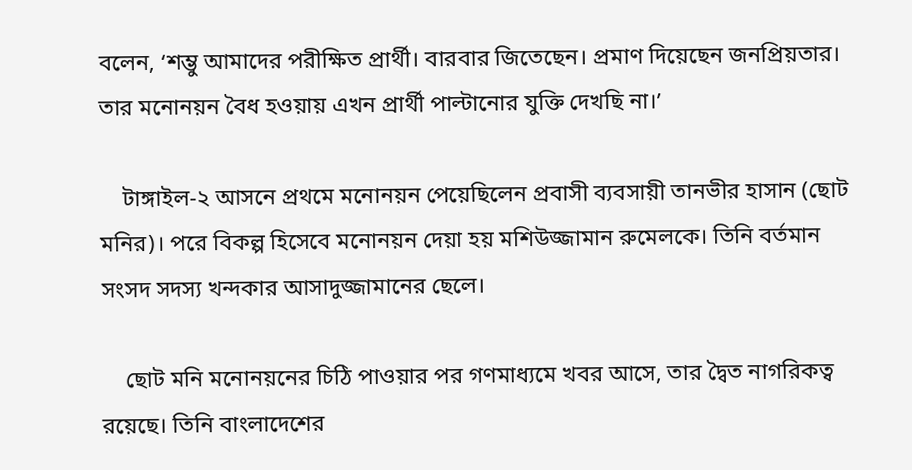বলেন, ‘শম্ভু আমাদের পরীক্ষিত প্রার্থী। বারবার জিতেছেন। প্রমাণ দিয়েছেন জনপ্রিয়তার। তার মনোনয়ন বৈধ হওয়ায় এখন প্রার্থী পাল্টানোর যুক্তি দেখছি না।’

    টাঙ্গাইল-২ আসনে প্রথমে মনোনয়ন পেয়েছিলেন প্রবাসী ব্যবসায়ী তানভীর হাসান (ছোট মনির)। পরে বিকল্প হিসেবে মনোনয়ন দেয়া হয় মশিউজ্জামান রুমেলকে। তিনি বর্তমান সংসদ সদস্য খন্দকার আসাদুজ্জামানের ছেলে।

    ছোট মনি মনোনয়নের চিঠি পাওয়ার পর গণমাধ্যমে খবর আসে, তার দ্বৈত নাগরিকত্ব রয়েছে। তিনি বাংলাদেশের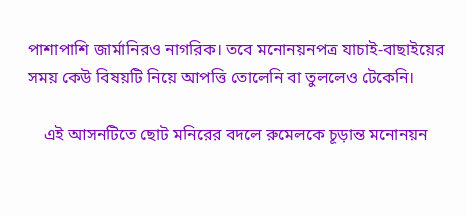পাশাপাশি জার্মানিরও নাগরিক। তবে মনোনয়নপত্র যাচাই-বাছাইয়ের সময় কেউ বিষয়টি নিয়ে আপত্তি তোলেনি বা তুললেও টেকেনি।

    এই আসনটিতে ছোট মনিরের বদলে রুমেলকে চূড়ান্ত মনোনয়ন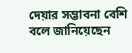দেয়ার সম্ভাবনা বেশি বলে জানিয়েছেন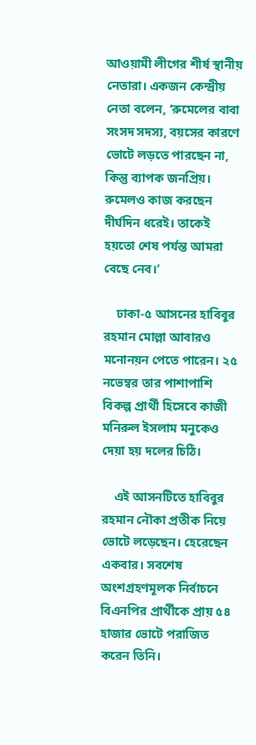আওয়ামী লীগের শীর্ষ স্থানীয় নেতারা। একজন কেন্দ্রীয় নেতা বলেন, ‘রুমেলের বাবা সংসদ সদস্য, বয়সের কারণে ভোটে লড়তে পারছেন না, কিন্তু ব্যাপক জনপ্রিয়। রুমেলও কাজ করছেন দীর্ঘদিন ধরেই। তাকেই হয়তো শেষ পর্যন্ত আমরা বেছে নেব।’

    ঢাকা-৫ আসনের হাবিবুর রহমান মোল্লা আবারও মনোনয়ন পেতে পারেন। ২৫ নভেম্বর তার পাশাপাশি বিকল্প প্রার্থী হিসেবে কাজী মনিরুল ইসলাম মনুকেও দেয়া হয় দলের চিঠি।

    এই আসনটিতে হাবিবুর রহমান নৌকা প্রতীক নিয়ে ভোটে লড়েছেন। হেরেছেন একবার। সবশেষ অংশগ্রহণমূলক নির্বাচনে বিএনপির প্রার্থীকে প্রায় ৫৪ হাজার ভোটে পরাজিত করেন তিনি।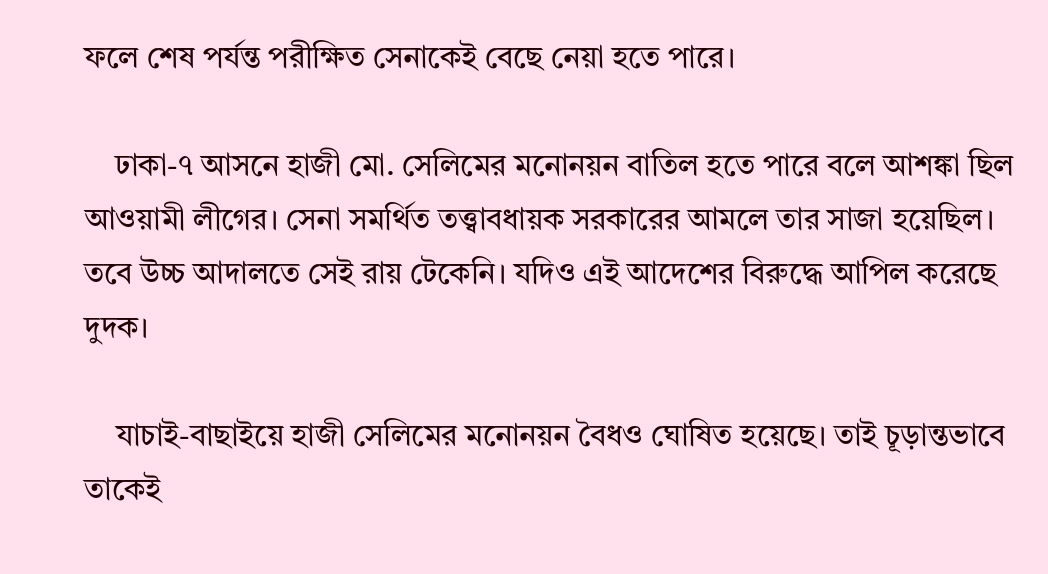ফলে শেষ পর্যন্ত পরীক্ষিত সেনাকেই বেছে নেয়া হতে পারে।

    ঢাকা-৭ আসনে হাজী মো. সেলিমের মনোনয়ন বাতিল হতে পারে বলে আশঙ্কা ছিল আওয়ামী লীগের। সেনা সমর্থিত তত্ত্বাবধায়ক সরকারের আমলে তার সাজা হয়েছিল। তবে উচ্চ আদালতে সেই রায় টেকেনি। যদিও এই আদেশের বিরুদ্ধে আপিল করেছে দুদক।

    যাচাই-বাছাইয়ে হাজী সেলিমের মনোনয়ন বৈধও ঘোষিত হয়েছে। তাই চূড়ান্তভাবে তাকেই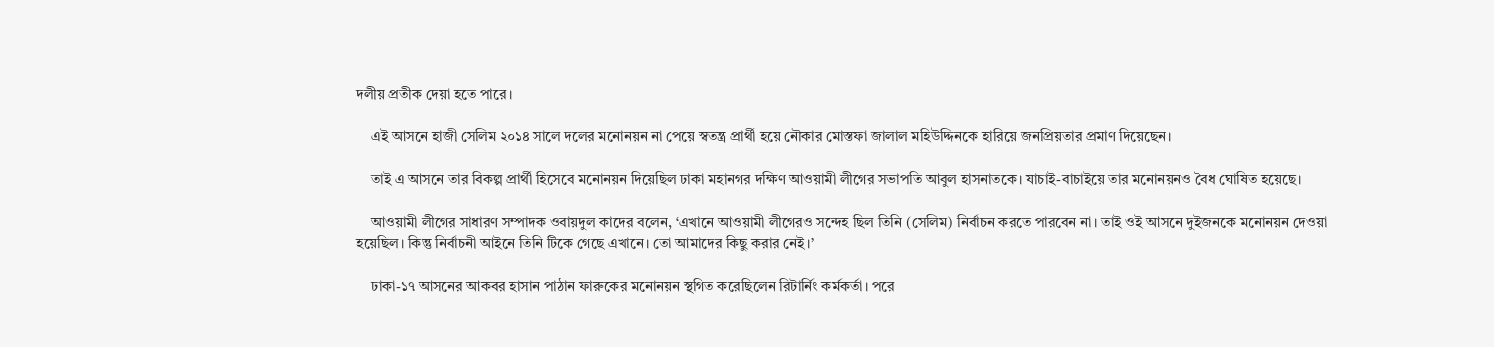দলীয় প্রতীক দেয়া হতে পারে।

    এই আসনে হাজী সেলিম ২০১৪ সালে দলের মনোনয়ন না পেয়ে স্বতন্ত্র প্রার্থী হয়ে নৌকার মোস্তফা জালাল মহিউদ্দিনকে হারিয়ে জনপ্রিয়তার প্রমাণ দিয়েছেন।

    তাই এ আসনে তার বিকল্প প্রার্থী হিসেবে মনোনয়ন দিয়েছিল ঢাকা মহানগর দক্ষিণ আওয়ামী লীগের সভাপতি আবুল হাসনাতকে। যাচাই-বাচাইয়ে তার মনোনয়নও বৈধ ঘোষিত হয়েছে।

    আওয়ামী লীগের সাধারণ সম্পাদক ওবায়দুল কাদের বলেন, ‘এখানে আওয়ামী লীগেরও সন্দেহ ছিল তিনি (সেলিম) নির্বাচন করতে পারবেন না। তাই ওই আসনে দুইজনকে মনোনয়ন দেওয়া হয়েছিল। কিন্তু নির্বাচনী আইনে তিনি টিকে গেছে এখানে। তো আমাদের কিছু করার নেই।’

    ঢাকা-১৭ আসনের আকবর হাসান পাঠান ফারুকের মনোনয়ন স্থগিত করেছিলেন রিটার্নিং কর্মকর্তা। পরে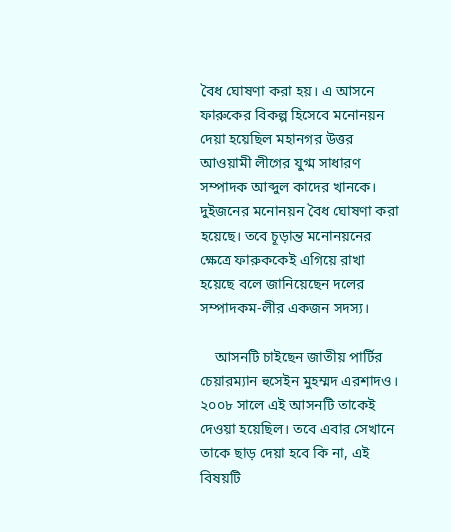বৈধ ঘোষণা করা হয়। এ আসনে ফারুকের বিকল্প হিসেবে মনোনয়ন দেয়া হয়েছিল মহানগর উত্তর আওয়ামী লীগের যুগ্ম সাধারণ সম্পাদক আব্দুল কাদের খানকে। দুইজনের মনোনয়ন বৈধ ঘোষণা করা হয়েছে। তবে চূড়ান্ত মনোনয়নের ক্ষেত্রে ফারুককেই এগিয়ে রাখা হয়েছে বলে জানিয়েছেন দলের সম্পাদকম-লীর একজন সদস্য।

    আসনটি চাইছেন জাতীয় পার্টির চেয়ারম্যান হুসেইন মুহম্মদ এরশাদও। ২০০৮ সালে এই আসনটি তাকেই দেওয়া হয়েছিল। তবে এবার সেখানে তাকে ছাড় দেয়া হবে কি না, এই বিষয়টি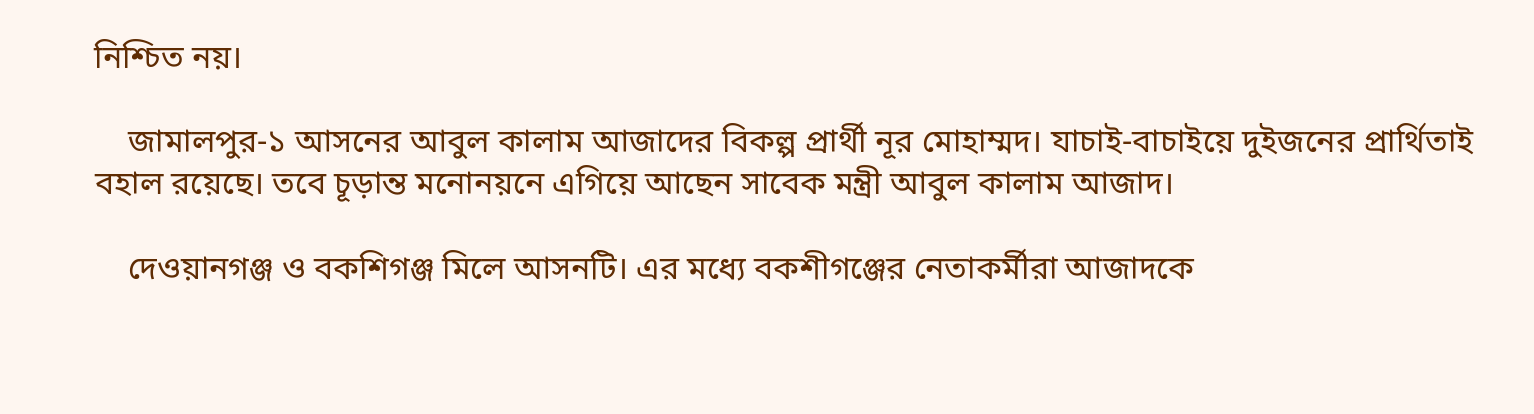নিশ্চিত নয়।

    জামালপুর-১ আসনের আবুল কালাম আজাদের বিকল্প প্রার্থী নূর মোহাম্মদ। যাচাই-বাচাইয়ে দুইজনের প্রার্থিতাই বহাল রয়েছে। তবে চূড়ান্ত মনোনয়নে এগিয়ে আছেন সাবেক মন্ত্রী আবুল কালাম আজাদ।

    দেওয়ানগঞ্জ ও বকশিগঞ্জ মিলে আসনটি। এর মধ্যে বকশীগঞ্জের নেতাকর্মীরা আজাদকে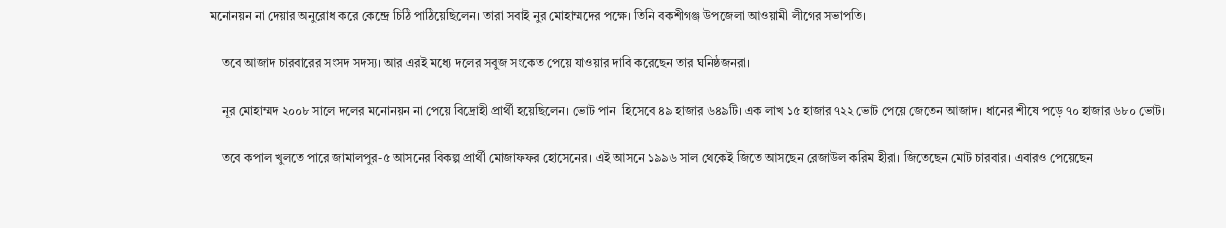মনোনয়ন না দেয়ার অনুরোধ করে কেন্দ্রে চিঠি পাঠিয়েছিলেন। তারা সবাই নুর মোহাম্মদের পক্ষে। তিনি বকশীগঞ্জ উপজেলা আওয়ামী লীগের সভাপতি।

    তবে আজাদ চারবারের সংসদ সদস্য। আর এরই মধ্যে দলের সবুজ সংকেত পেয়ে যাওয়ার দাবি করেছেন তার ঘনিষ্ঠজনরা।

    নূর মোহাম্মদ ২০০৮ সালে দলের মনোনয়ন না পেয়ে বিদ্রোহী প্রার্থী হয়েছিলেন। ভোট পান  হিসেবে ৪৯ হাজার ৬৪৯টি। এক লাখ ১৫ হাজার ৭২২ ভোট পেয়ে জেতেন আজাদ। ধানের শীষে পড়ে ৭০ হাজার ৬৮০ ভোট।

    তবে কপাল খুলতে পারে জামালপুর-৫ আসনের বিকল্প প্রার্থী মোজাফফর হোসেনের। এই আসনে ১৯৯৬ সাল থেকেই জিতে আসছেন রেজাউল করিম হীরা। জিতেছেন মোট চারবার। এবারও পেয়েছেন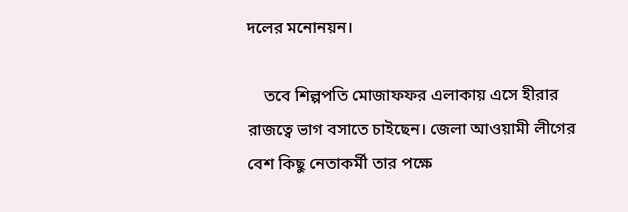দলের মনোনয়ন।

    তবে শিল্পপতি মোজাফফর এলাকায় এসে হীরার রাজত্বে ভাগ বসাতে চাইছেন। জেলা আওয়ামী লীগের বেশ কিছু নেতাকর্মী তার পক্ষে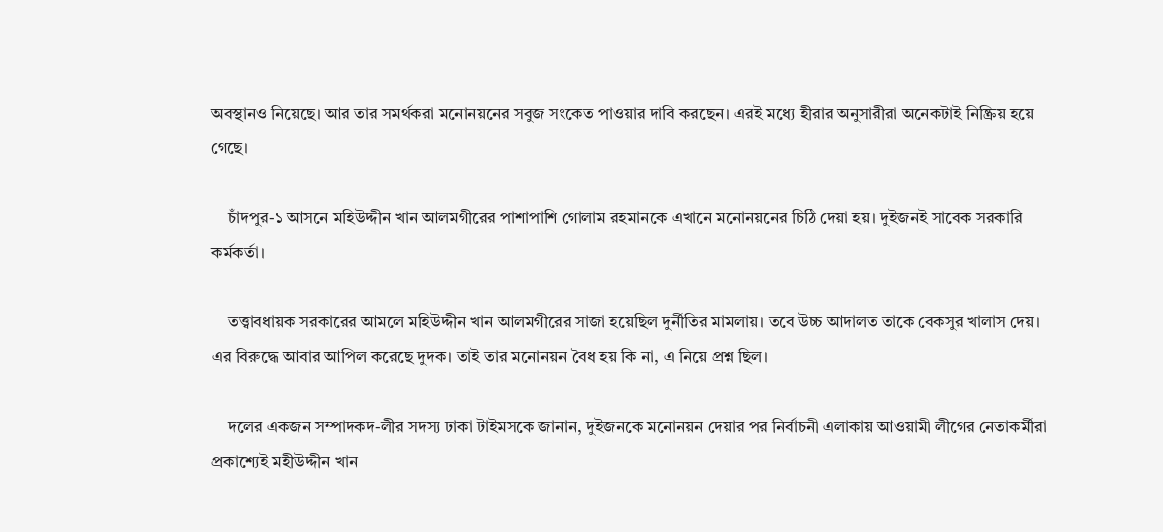অবস্থানও নিয়েছে। আর তার সমর্থকরা মনোনয়নের সবুজ সংকেত পাওয়ার দাবি করছেন। এরই মধ্যে হীরার অনুসারীরা অনেকটাই নিষ্ক্রিয় হয়ে গেছে।

    চাঁদপুর-১ আসনে মহিউদ্দীন খান আলমগীরের পাশাপাশি গোলাম রহমানকে এখানে মনোনয়নের চিঠি দেয়া হয়। দুইজনই সাবেক সরকারি কর্মকর্তা।

    তত্ত্বাবধায়ক সরকারের আমলে মহিউদ্দীন খান আলমগীরের সাজা হয়েছিল দুর্নীতির মামলায়। তবে উচ্চ আদালত তাকে বেকসুর খালাস দেয়। এর বিরুদ্ধে আবার আপিল করেছে দুদক। তাই তার মনোনয়ন বৈধ হয় কি না, এ নিয়ে প্রশ্ন ছিল।

    দলের একজন সম্পাদকদ-লীর সদস্য ঢাকা টাইমসকে জানান, দুইজনকে মনোনয়ন দেয়ার পর নির্বাচনী এলাকায় আওয়ামী লীগের নেতাকর্মীরা প্রকাশ্যেই মহীউদ্দীন খান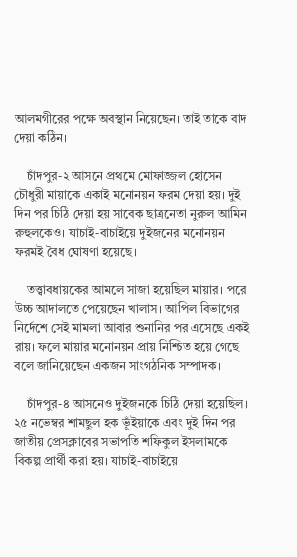আলমগীরের পক্ষে অবস্থান নিয়েছেন। তাই তাকে বাদ দেয়া কঠিন।

    চাঁদপুর-২ আসনে প্রথমে মোফাজ্জল হোসেন চৌধুরী মায়াকে একাই মনোনয়ন ফরম দেয়া হয়। দুই দিন পর চিঠি দেয়া হয় সাবেক ছাত্রনেতা নুরুল আমিন রুহুলকেও। যাচাই-বাচাইয়ে দুইজনের মনোনয়ন ফরমই বৈধ ঘোষণা হয়েছে।

    তত্ত্বাবধায়কের আমলে সাজা হয়েছিল মায়ার। পরে উচ্চ আদালতে পেয়েছেন খালাস। আপিল বিভাগের নির্দেশে সেই মামলা আবার শুনানির পর এসেছে একই রায়। ফলে মায়ার মনোনয়ন প্রায় নিশ্চিত হয়ে গেছে বলে জানিয়েছেন একজন সাংগঠনিক সম্পাদক।

    চাঁদপুর-৪ আসনেও দুইজনকে চিঠি দেয়া হয়েছিল। ২৫ নভেম্বর শামছুল হক ভূঁইয়াকে এবং দুই দিন পর জাতীয় প্রেসক্লাবের সভাপতি শফিকুল ইসলামকে বিকল্প প্রার্থী করা হয়। যাচাই-বাচাইয়ে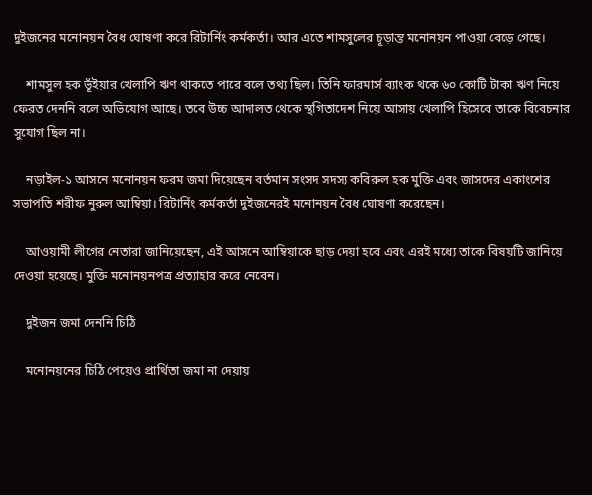দুইজনের মনোনয়ন বৈধ ঘোষণা করে রিটার্নিং কর্মকর্তা। আর এতে শামসুলের চূড়ান্ত মনোনয়ন পাওয়া বেড়ে গেছে।

    শামসুল হক ভূঁইয়ার খেলাপি ঋণ থাকতে পারে বলে তথ্য ছিল। তিনি ফারমার্স ব্যাংক থকে ৬০ কোটি টাকা ঋণ নিয়ে ফেরত দেননি বলে অভিযোগ আছে। তবে উচ্চ আদালত থেকে স্থগিতাদেশ নিয়ে আসায় খেলাপি হিসেবে তাকে বিবেচনার সুযোগ ছিল না।

    নড়াইল-১ আসনে মনোনয়ন ফরম জমা দিয়েছেন বর্তমান সংসদ সদস্য কবিরুল হক মুক্তি এবং জাসদের একাংশের সভাপতি শরীফ নুরুল আম্বিয়া। রিটার্নিং কর্মকর্তা দুইজনেরই মনোনয়ন বৈধ ঘোষণা করেছেন।

    আওয়ামী লীগের নেতারা জানিয়েছেন, এই আসনে আম্বিয়াকে ছাড় দেয়া হবে এবং এরই মধ্যে তাকে বিষয়টি জানিয়ে দেওয়া হয়েছে। মুক্তি মনোনয়নপত্র প্রত্যাহার করে নেবেন।

    দুইজন জমা দেননি চিঠি

    মনোনয়নের চিঠি পেয়েও প্রার্থিতা জমা না দেয়ায়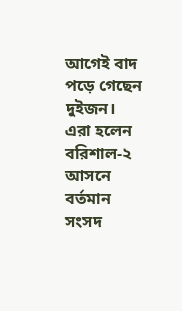আগেই বাদ পড়ে গেছেন দুইজন। এরা হলেন বরিশাল-২ আসনে বর্তমান সংসদ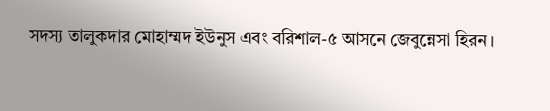সদস্য তালুকদার মোহাম্মদ ইউনুস এবং বরিশাল-৫ আসনে জেবুন্নেসা হিরন।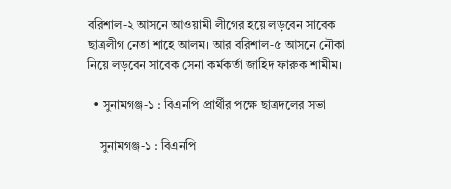বরিশাল-২ আসনে আওয়ামী লীগের হয়ে লড়বেন সাবেক ছাত্রলীগ নেতা শাহে আলম। আর বরিশাল-৫ আসনে নৌকা নিয়ে লড়বেন সাবেক সেনা কর্মকর্তা জাহিদ ফারুক শামীম।

  • সুনামগঞ্জ-১ : বিএনপি প্রার্থীর পক্ষে ছাত্রদলের সভা

    সুনামগঞ্জ-১ : বিএনপি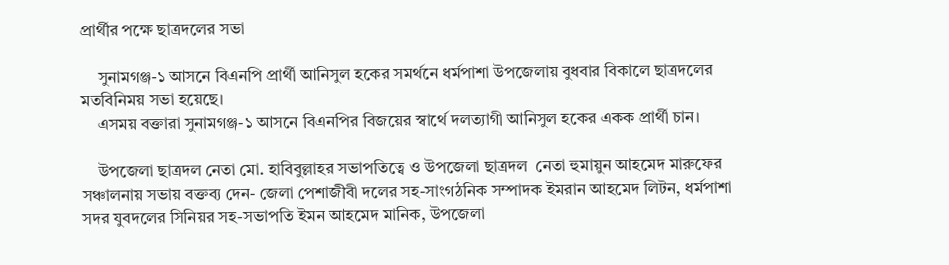প্রার্থীর পক্ষে ছাত্রদলের সভা

    সুনামগঞ্জ-১ আসনে বিএনপি প্রার্থী আনিসুল হকের সমর্থনে ধর্মপাশা উপজেলায় বুধবার বিকালে ছাত্রদলের মতবিনিময় সভা হয়েছে।
    এসময় বক্তারা সুনামগঞ্জ-১ আসনে বিএনপির বিজয়ের স্বার্থে দলত্যাগী আনিসুল হকের একক প্রার্থী চান।

    উপজেলা ছাত্রদল নেতা মো. হাবিবুল্লাহর সভাপতিত্বে ও উপজেলা ছাত্রদল  নেতা হুমায়ুন আহমেদ মারুফের সঞ্চালনায় সভায় বক্তব্য দেন- জেলা পেশাজীবী দলের সহ-সাংগঠনিক সম্পাদক ইমরান আহমেদ লিটন, ধর্মপাশা সদর যুবদলের সিনিয়র সহ-সভাপতি ইমন আহমেদ মানিক, উপজেলা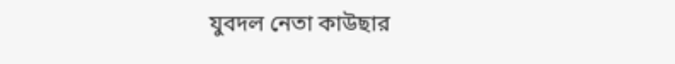যুবদল নেতা কাউছার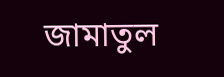জামাতুল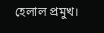হেলাল প্রমুখ।